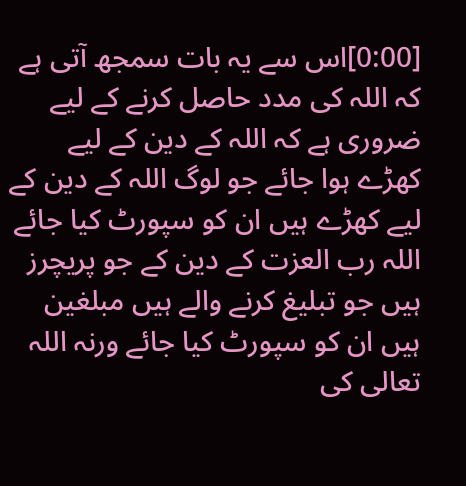[0:00]اس سے یہ بات سمجھ آتی ہے کہ اللہ کی مدد حاصل کرنے کے لیے ضروری ہے کہ اللہ کے دین کے لیے کھڑے ہوا جائے جو لوگ اللہ کے دین کے لیے کھڑے ہیں ان کو سپورٹ کیا جائے اللہ رب العزت کے دین کے جو پریچرز ہیں جو تبلیغ کرنے والے ہیں مبلغین ہیں ان کو سپورٹ کیا جائے ورنہ اللہ تعالی کی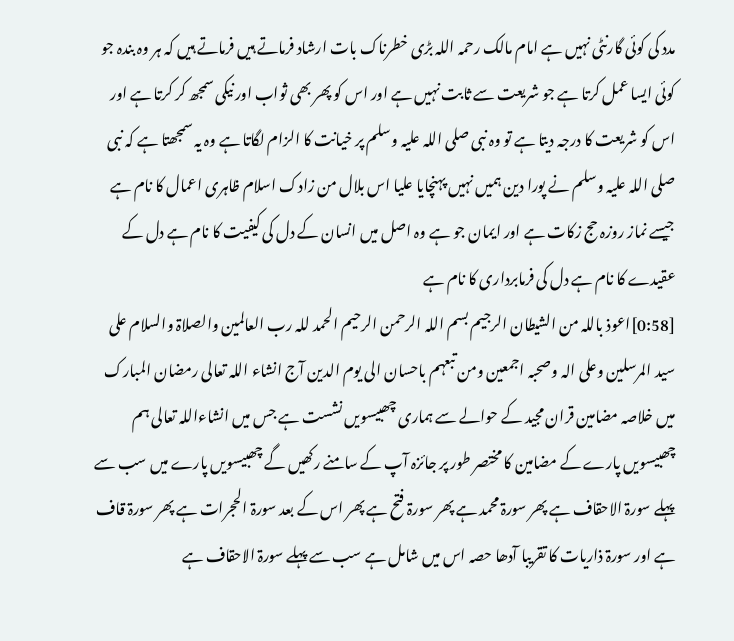مدد کی کوئی گارنٹی نہیں ہے امام مالک رحمہ اللہ بڑی خطرناک بات ارشاد فرماتے ہیں فرماتے ہیں کہ ہر وہ بندہ جو کوئی ایسا عمل کرتا ہے جو شریعت سے ثابت نہیں ہے اور اس کو پھر بھی ثواب اور نیکی سمجھ کر کرتا ہے اور اس کو شریعت کا درجہ دیتا ہے تو وہ نبی صلی اللہ علیہ وسلم پر خیانت کا الزام لگاتا ہے وہ یہ سمجھتا ہے کہ نبی صلی اللہ علیہ وسلم نے پورا دین ہمیں نہیں پہنچایا علیا اس بلال من زادک اسلام ظاہری اعمال کا نام ہے جیسے نماز روزہ حج زکات ہے اور ایمان جو ہے وہ اصل میں انسان کے دل کی کیفیت کا نام ہے دل کے عقیدے کا نام ہے دل کی فرمابرداری کا نام ہے
[0:58]اعوذ باللہ من الشیطان الرجیم بسم اللہ الرحمن الرحیم الحمد للہ رب العالمین والصلاۃ والسلام علی سید المرسلین وعلی الہ وصحبہ اجمعین ومن تبعہم باحسان الی یوم الدین آج انشاء اللہ تعالی رمضان المبارک میں خلاصہ مضامین قران مجید کے حوالے سے ہماری چھبیسویں نشست ہے جس میں انشاءاللہ تعالی ہم چھبیسویں پارے کے مضامین کا مختصر طور پر جائزہ آپ کے سامنے رکھیں گے چھبیسویں پارے میں سب سے پہلے سورۃ الاحقاف ہے پھر سورۃ محمد ہے پھر سورۃ فتح ہے پھر اس کے بعد سورۃ الحجرات ہے پھر سورۃ قاف ہے اور سورۃ ذاریات کا تقریبا آدھا حصہ اس میں شامل ہے سب سے پہلے سورۃ الاحقاف ہے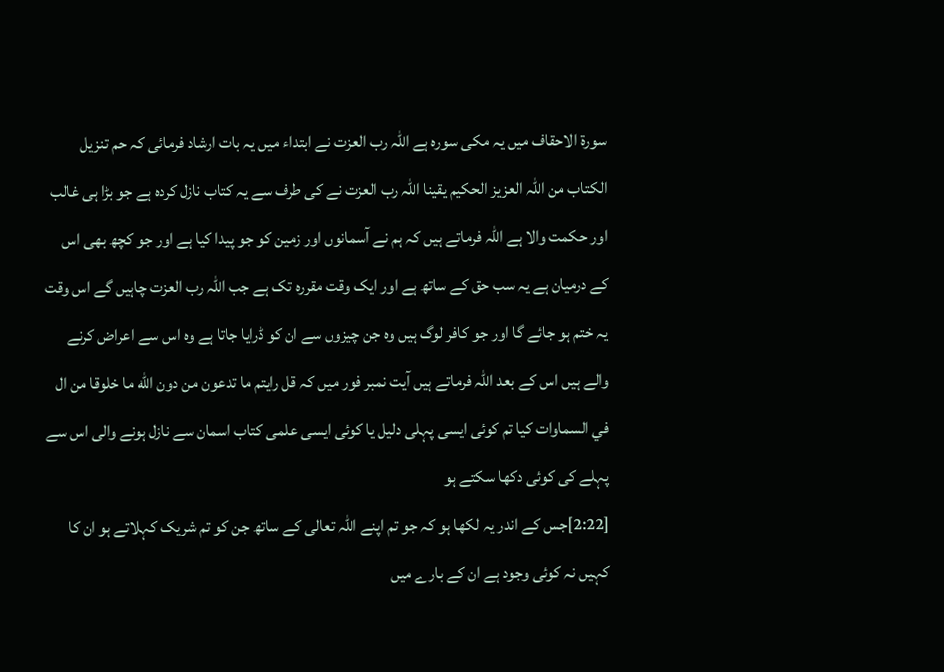سورۃ الاحقاف میں یہ مکی سورہ ہے اللہ رب العزت نے ابتداء میں یہ بات ارشاد فرمائی کہ حم تنزیل الکتاب من اللہ العزیز الحکیم یقینا اللہ رب العزت نے کی طرف سے یہ کتاب نازل کردہ ہے جو بڑا ہی غالب اور حکمت والا ہے اللہ فرماتے ہیں کہ ہم نے آسمانوں اور زمین کو جو پیدا کیا ہے اور جو کچھ بھی اس کے درمیان ہے یہ سب حق کے ساتھ ہے اور ایک وقت مقررہ تک ہے جب اللہ رب العزت چاہیں گے اس وقت یہ ختم ہو جائے گا اور جو کافر لوگ ہیں وہ جن چیزوں سے ان کو ڈرایا جاتا ہے وہ اس سے اعراض کرنے والے ہیں اس کے بعد اللہ فرماتے ہیں آیت نمبر فور میں کہ قل رايتم ما تدعون من دون الله ما خلوقا من ال في السماوات کیا تم کوئی ایسی پہلی دلیل یا کوئی ایسی علمی کتاب اسمان سے نازل ہونے والی اس سے پہلے کی کوئی دکھا سکتے ہو
[2:22]جس کے اندر یہ لکھا ہو کہ جو تم اپنے اللہ تعالی کے ساتھ جن کو تم شریک کہلاتے ہو ان کا کہیں نہ کوئی وجود ہے ان کے بارے میں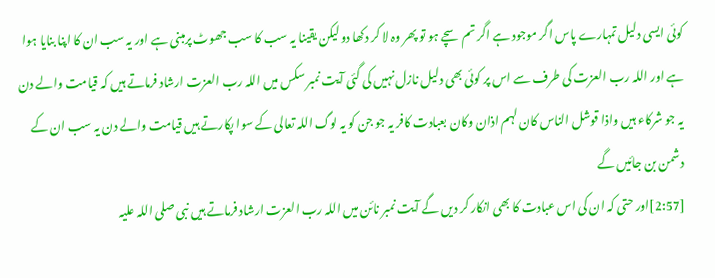کوئی ایسی دلیل تمہارے پاس اگر موجود ہے اگر تم سچے ہو تو پھر وہ لا کر دکھا دو لیکن یقینا یہ سب کا سب جھوٹ پرمبنی ہے اور یہ سب ان کا اپنا بنایا ہوا ہے اور اللہ رب العزت کی طرف سے اس پر کوئی بھی دلیل نازل نہیں کی گئی آیت نمبر سکس میں اللہ رب العزت ارشاد فرماتے ہیں کہ قیامت والے دن یہ جو شرکاء ہیں واذا قوشل الناس کان لہم اذان وکان بعبادت کافر یہ جو جن کو یہ لوگ اللہ تعالی کے سوا پکارتے ہیں قیامت والے دن یہ سب ان کے دشمن بن جائیں گے
[2:57]اور حتی کہ ان کی اس عبادت کا بھی انکار کر دیں گے آیت نمبر نائن میں اللہ رب العزت ارشاد فرماتے ہیں نبی صلی اللہ علیہ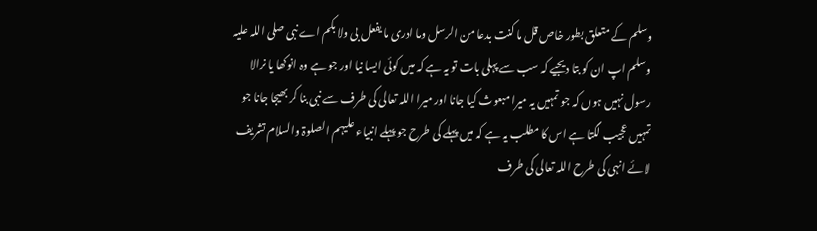وسلم کے متعلق بطور خاص قل ما کنت بدعا من الرسل وما ادری ما یفعل بی ولا بکم اے نبی صلی اللہ علیہ وسلم اپ ان کو بتا دیجیے کہ سب سے پہلی بات تو یہ ہے کہ میں کوئی ایسا نیا اور جو ہے وہ انوکھا یا نرالا رسول نہیں ہوں کہ جو تمہیں یہ میرا مبعوث کیا جانا اور میرا اللہ تعالی کی طرف سے نبی بنا کر بھیجا جانا جو تمہیں عجیب لگتا ہے اس کا مطلب یہ ہے کہ میں پہلے کی طرح جو پہلے انبیاء علیہم الصلوۃ والسلام تشریف لائے انہی کی طرح اللہ تعالی کی طرف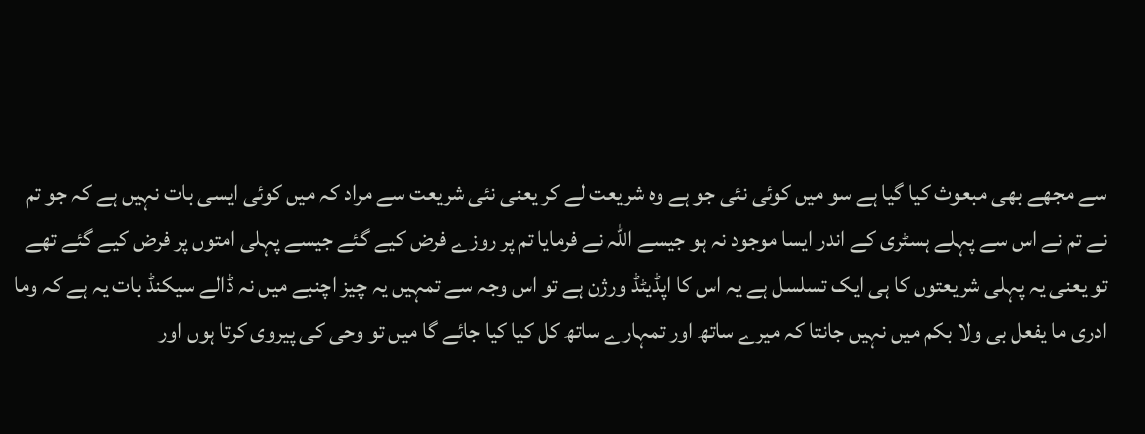سے مجھے بھی مبعوث کیا گیا ہے سو میں کوئی نئی جو ہے وہ شریعت لے کر یعنی نئی شریعت سے مراد کہ میں کوئی ایسی بات نہیں ہے کہ جو تم نے تم نے اس سے پہلے ہسٹری کے اندر ایسا موجود نہ ہو جیسے اللہ نے فرمایا تم پر روزے فرض کیے گئے جیسے پہلی امتوں پر فرض کیے گئے تھے تو یعنی یہ پہلی شریعتوں کا ہی ایک تسلسل ہے یہ اس کا اپڈیٹڈ ورژن ہے تو اس وجہ سے تمہیں یہ چیز اچنبے میں نہ ڈالے سیکنڈ بات یہ ہے کہ وما ادری ما یفعل بی ولا بکم میں نہیں جانتا کہ میرے ساتھ اور تمہارے ساتھ کل کیا کیا جائے گا میں تو وحی کی پیروی کرتا ہوں اور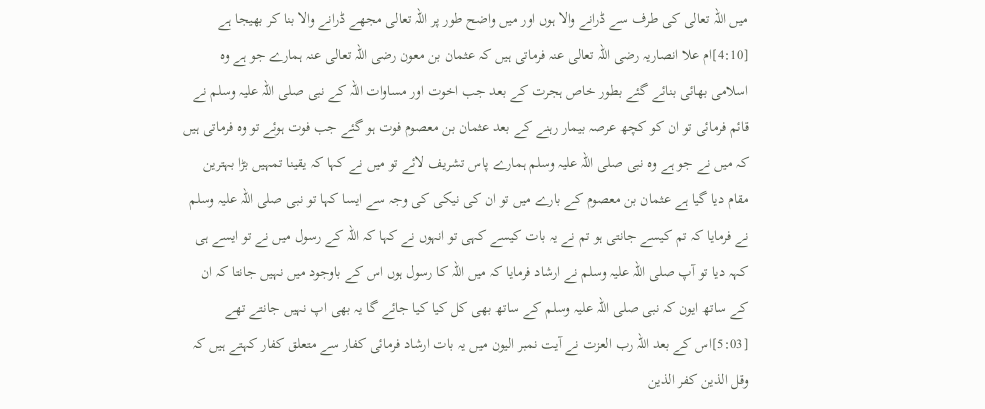میں اللہ تعالی کی طرف سے ڈرانے والا ہوں اور میں واضح طور پر اللہ تعالی مجھے ڈرانے والا بنا کر بھیجا ہے
[4:10]ام علا انصاریہ رضی اللہ تعالی عنہ فرماتی ہیں کہ عثمان بن معون رضی اللہ تعالی عنہ ہمارے جو ہے وہ اسلامی بھائی بنائے گئے بطور خاص ہجرت کے بعد جب اخوت اور مساوات اللہ کے نبی صلی اللہ علیہ وسلم نے قائم فرمائی تو ان کو کچھ عرصہ بیمار رہنے کے بعد عثمان بن معصوم فوت ہو گئے جب فوت ہوئے تو وہ فرماتی ہیں کہ میں نے جو ہے وہ نبی صلی اللہ علیہ وسلم ہمارے پاس تشریف لائے تو میں نے کہا کہ یقینا تمہیں بڑا بہترین مقام دیا گیا ہے عثمان بن معصوم کے بارے میں تو ان کی نیکی کی وجہ سے ایسا کہا تو نبی صلی اللہ علیہ وسلم نے فرمایا کہ تم کیسے جانتی ہو تم نے یہ بات کیسے کہی تو انہوں نے کہا کہ اللہ کے رسول میں نے تو ایسے ہی کہہ دیا تو آپ صلی اللہ علیہ وسلم نے ارشاد فرمایا کہ میں اللہ کا رسول ہوں اس کے باوجود میں نہیں جانتا کہ ان کے ساتھ ایون کہ نبی صلی اللہ علیہ وسلم کے ساتھ بھی کل کیا کیا جائے گا یہ بھی اپ نہیں جانتے تھے
[5:03]اس کے بعد اللہ رب العزت نے آیت نمبر الیون میں یہ بات ارشاد فرمائی کفار سے متعلق کفار کہتے ہیں کہ وقل الذین کفر الذین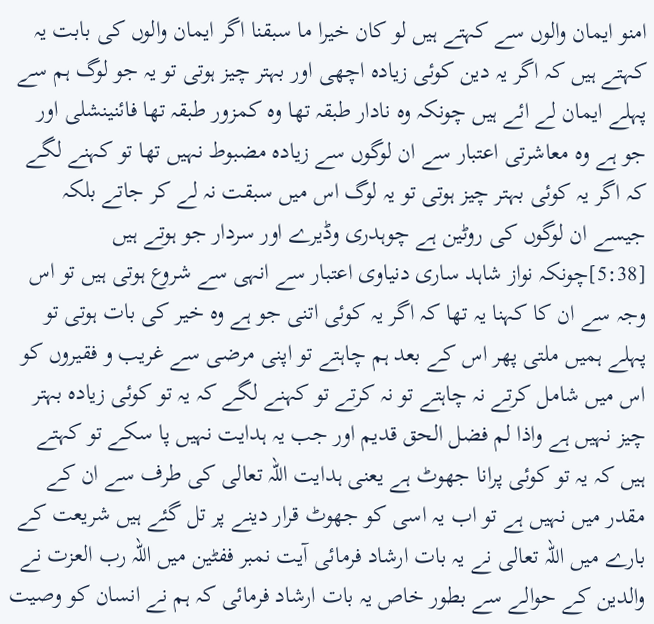امنو ایمان والوں سے کہتے ہیں لو كان خیرا ما سبقنا اگر ایمان والوں کی بابت یہ کہتے ہیں کہ اگر یہ دین کوئی زیادہ اچھی اور بہتر چیز ہوتی تو یہ جو لوگ ہم سے پہلے ایمان لے ائے ہیں چونکہ وہ نادار طبقہ تھا وہ کمزور طبقہ تھا فائنینشلی اور جو ہے وہ معاشرتی اعتبار سے ان لوگوں سے زیادہ مضبوط نہیں تھا تو کہنے لگے کہ اگر یہ کوئی بہتر چیز ہوتی تو یہ لوگ اس میں سبقت نہ لے کر جاتے بلکہ جیسے ان لوگوں کی روٹین ہے چوہدری وڈیرے اور سردار جو ہوتے ہیں
[5:38]چونکہ نواز شاہد ساری دنیاوی اعتبار سے انہی سے شروع ہوتی ہیں تو اس وجہ سے ان کا کہنا یہ تھا کہ اگر یہ کوئی اتنی جو ہے وہ خیر کی بات ہوتی تو پہلے ہمیں ملتی پھر اس کے بعد ہم چاہتے تو اپنی مرضی سے غریب و فقیروں کو اس میں شامل کرتے نہ چاہتے تو نہ کرتے تو کہنے لگے کہ یہ تو کوئی زیادہ بہتر چیز نہیں ہے واذا لم فضل الحق قدیم اور جب یہ ہدایت نہیں پا سکے تو کہتے ہیں کہ یہ تو کوئی پرانا جھوٹ ہے یعنی ہدایت اللہ تعالی کی طرف سے ان کے مقدر میں نہیں ہے تو اب یہ اسی کو جھوٹ قرار دینے پر تل گئے ہیں شریعت کے بارے میں اللہ تعالی نے یہ بات ارشاد فرمائی آیت نمبر ففٹین میں اللہ رب العزت نے والدین کے حوالے سے بطور خاص یہ بات ارشاد فرمائی کہ ہم نے انسان کو وصیت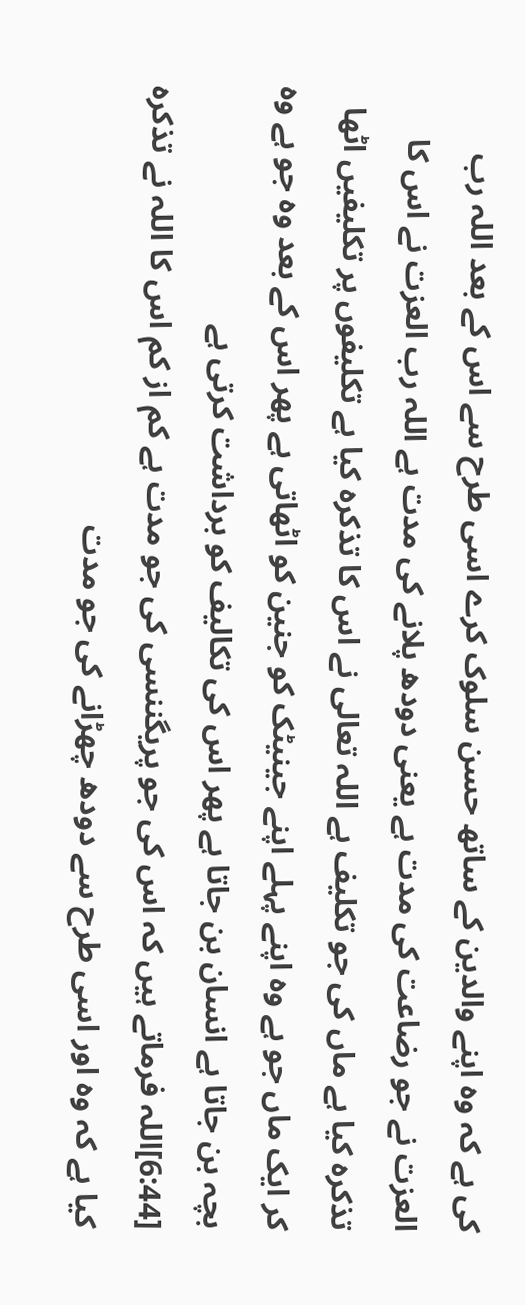کی ہے کہ وہ اپنے والدین کے ساتھ حسن سلوک کرے اسی طرح سے اس کے بعد اللہ رب العزت نے جو رضاعت کی مدت ہے یعنی دودھ پلانے کی مدت ہے اللہ رب العزت نے اس کا تذکرہ کیا ہے ماں کی جو تکلیف ہے اللہ تعالی نے اس کا تذکرہ کیا ہے تکلیفوں پر تکلیفیں اٹھا کر ایک ماں جو ہے وہ اپنے پہلے اپنے جینیٹک کو جنین کو اٹھاتی ہے پھر اس کے بعد وہ جو ہے وہ بچہ بن جاتا ہے انسان بن جاتا ہے پھر اس کی تکالیف کو برداشت کرتی ہے
[6:44]اللہ فرماتے ہیں کہ اس کی جو پریگننسی کی جو مدت ہے کم از کم اس کا اللہ نے تذکرہ کیا ہے کہ وہ اور اسی طرح سے دودھ چھڑانے کی جو مدت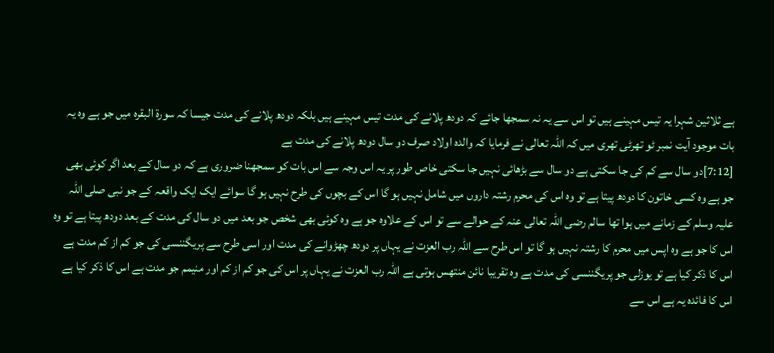ہے ثلاثین شہرا یہ تیس مہینے ہیں تو اس سے یہ نہ سمجھا جائے کہ دودھ پلانے کی مدت تیس مہینے ہیں بلکہ دودھ پلانے کی مدت جیسا کہ سورۃ البقرہ میں جو ہے وہ یہ بات موجود آیت نمبر ٹو تھرٹی تھری میں کہ اللہ تعالی نے فرمایا کہ والدہ اولاد صرف دو سال دودھ پلانے کی مدت ہے
[7:12]دو سال سے کم کی جا سکتی ہے دو سال سے بڑھائی نہیں جا سکتی خاص طور پر یہ اس وجہ سے اس بات کو سمجھنا ضروری ہے کہ دو سال کے بعد اگر کوئی بھی جو ہے وہ کسی خاتون کا دودھ پیتا ہے تو وہ اس کی محرم رشتہ داروں میں شامل نہیں ہو گا اس کے بچوں کی طرح نہیں ہو گا سوائے ایک ایک واقعہ کے جو نبی صلی اللہ علیہ وسلم کے زمانے میں ہوا تھا سالم رضی اللہ تعالی عنہ کے حوالے سے تو اس کے علاوہ جو ہے وہ کوئی بھی شخص جو بعد میں دو سال کی مدت کے بعد دودھ پیتا ہے تو وہ اس کا جو ہے وہ اپس میں محرم کا رشتہ نہیں ہو گا تو اس طرح سے اللہ رب العزت نے یہاں پر دودھ چھڑوانے کی مدت اور اسی طرح سے پریگننسی کی جو کم از کم مدت ہے اس کا ذکر کیا ہے تو یوزلی جو پریگننسی کی مدت ہے وہ تقریبا نائن منتھس ہوتی ہے اللہ رب العزت نے یہاں پر اس کی جو کم از کم اور منیمم جو مدت ہے اس کا ذکر کیا ہے اس کا فائدہ یہ ہے اس سے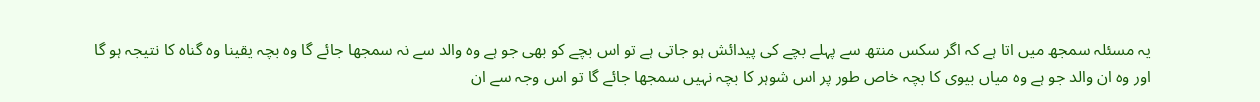یہ مسئلہ سمجھ میں اتا ہے کہ اگر سکس منتھ سے پہلے بچے کی پیدائش ہو جاتی ہے تو اس بچے کو بھی جو ہے وہ والد سے نہ سمجھا جائے گا وہ بچہ یقینا وہ گناہ کا نتیجہ ہو گا اور وہ ان والد جو ہے وہ میاں بیوی کا بچہ خاص طور پر اس شوہر کا بچہ نہیں سمجھا جائے گا تو اس وجہ سے ان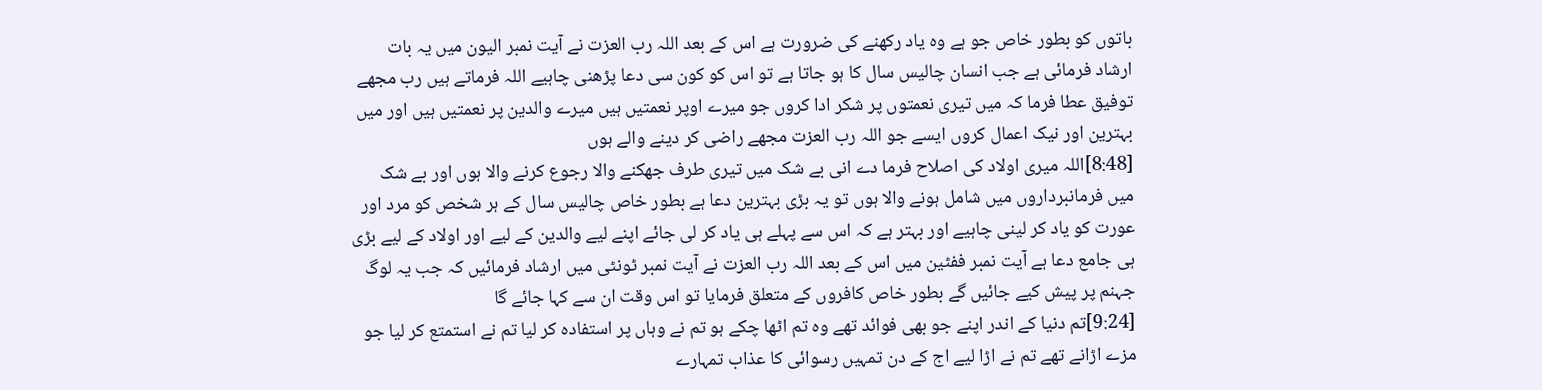باتوں کو بطور خاص جو ہے وہ یاد رکھنے کی ضرورت ہے اس کے بعد اللہ رب العزت نے آیت نمبر الیون میں یہ بات ارشاد فرمائی ہے جب انسان چالیس سال کا ہو جاتا ہے تو اس کو کون سی دعا پڑھنی چاہیے اللہ فرماتے ہیں رب مجھے توفیق عطا فرما کہ میں تیری نعمتوں پر شکر ادا کروں جو میرے اوپر نعمتیں ہیں میرے والدین پر نعمتیں ہیں اور میں بہترین اور نیک اعمال کروں ایسے جو اللہ رب العزت مجھے راضی کر دینے والے ہوں
[8:48]اللہ میری اولاد کی اصلاح فرما دے انی بے شک میں تیری طرف جھکنے والا رجوع کرنے والا ہوں اور بے شک میں فرمانبرداروں میں شامل ہونے والا ہوں تو یہ بڑی بہترین دعا ہے بطور خاص چالیس سال کے ہر شخص کو مرد اور عورت کو یاد کر لینی چاہیے اور بہتر ہے کہ اس سے پہلے ہی یاد کر لی جائے اپنے لیے والدین کے لیے اور اولاد کے لیے بڑی ہی جامع دعا ہے آیت نمبر ففٹین میں اس کے بعد اللہ رب العزت نے آیت نمبر ٹونٹی میں ارشاد فرمائیں کہ جب یہ لوگ جہنم پر پیش کیے جائیں گے بطور خاص کافروں کے متعلق فرمایا تو اس وقت ان سے کہا جائے گا
[9:24]تم دنیا کے اندر اپنے جو بھی فوائد تھے وہ تم اٹھا چکے ہو تم نے وہاں پر استفادہ کر لیا تم نے استمتع کر لیا جو مزے اڑانے تھے تم نے اڑا لیے اج کے دن تمہیں رسوائی کا عذاب تمہارے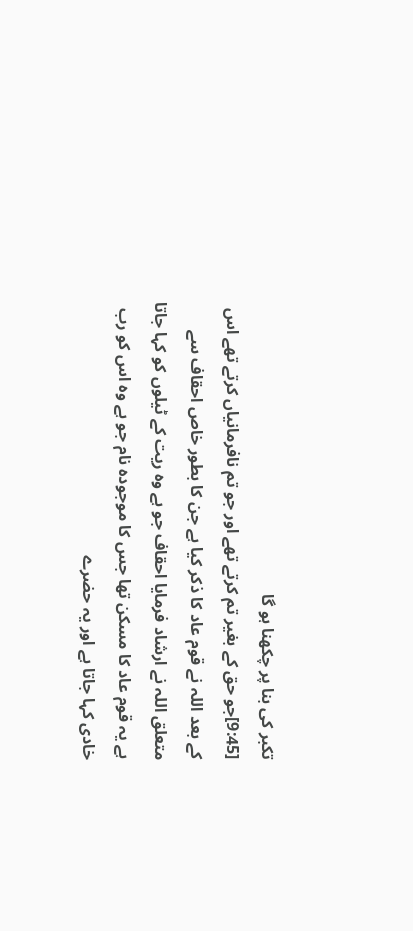تکبر کی بنا پر چکھنا ہو گا
[9:45]جو حق کے بغیر تم کرتے تھے اور جو تم نافرمانیاں کرتے تھے اس کے بعد اللہ نے قوم عاد کا ذکر کیا ہے جن کا بطور خاص احقاف سے متعلق اللہ نے ارشاد فرمایا احقاف جو ہے وہ ریت کے ٹیلوں کو کہا جاتا ہے یہ قوم عاد کا مسکن تھا جس کا موجودہ نام جو ہے وہ اس کو رب خادی کہا جاتا ہے اور یہ حضرے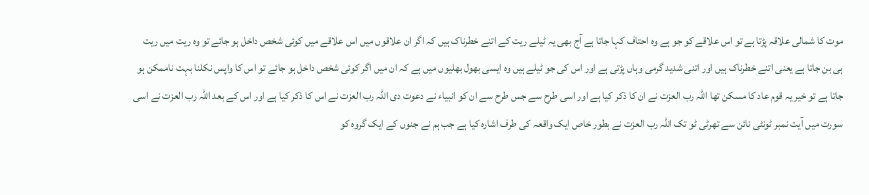موت کا شمالی علاقہ پڑتا ہے تو اس علاقے کو جو ہے وہ احتاف کہا جاتا ہے آج بھی یہ ٹیلے ریت کے اتنے خطرناک ہیں کہ اگر ان علاقوں میں اس علاقے میں کوئی شخص داخل ہو جائے تو وہ ریت میں ریت ہی بن جاتا ہے یعنی اتنے خطرناک ہیں اور اتنی شدید گرمی وہاں پڑتی ہے اور اس کی جو ٹیلے ہیں وہ ایسی بھول بھلیوں میں ہے کہ ان میں اگر کوئی شخص داخل ہو جائے تو اس کا واپس نکلنا بہت ناممکن ہو جاتا ہے تو خیر یہ قوم عاد کا مسکن تھا اللہ رب العزت نے ان کا ذکر کیا ہے اور اسی طرح سے جس طرح سے ان کو انبیاء نے دعوت دی اللہ رب العزت نے اس کا ذکر کیا ہے اور اس کے بعد اللہ رب العزت نے اسی سورت میں آیت نمبر ٹونٹی نائن سے تھرٹی ٹو تک اللہ رب العزت نے بطور خاص ایک واقعہ کی طرف اشارہ کیا ہے جب ہم نے جنوں کے ایک گروہ کو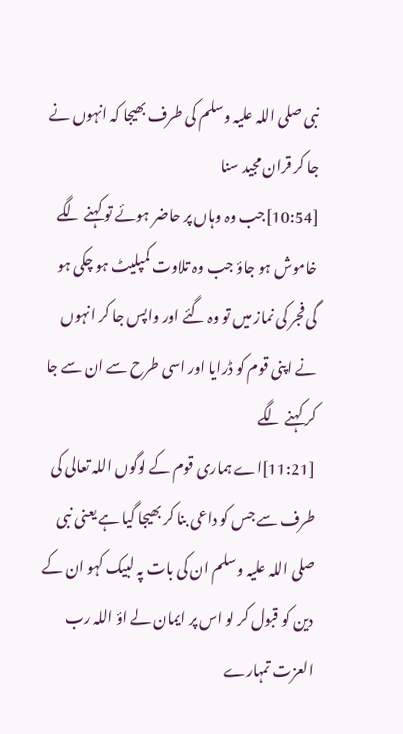نبی صلی اللہ علیہ وسلم کی طرف بھیجا کہ انہوں نے جا کر قران مجید سنا
[10:54]جب وہ وہاں پر حاضر ہوئے تو کہنے لگے خاموش ہو جاؤ جب وہ تلاوت کمپلیٹ ہو چکی ہو گی فجر کی نماز میں تو وہ گئے اور واپس جا کر انہوں نے اپنی قوم کو ڈرایا اور اسی طرح سے ان سے جا کر کہنے لگے
[11:21]اے ہماری قوم کے لوگوں اللہ تعالی کی طرف سے جس کو داعی بنا کر بھیجا گیا ہے یعنی نبی صلی اللہ علیہ وسلم ان کی بات پہ لبیک کہو ان کے دین کو قبول کر لو اس پر ایمان لے اؤ اللہ رب العزت تمہارے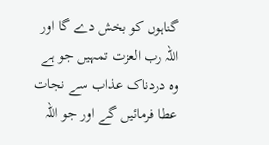گناہوں کو بخش دے گا اور اللہ رب العزت تمہیں جو ہے وہ دردناک عذاب سے نجات عطا فرمائیں گے اور جو اللہ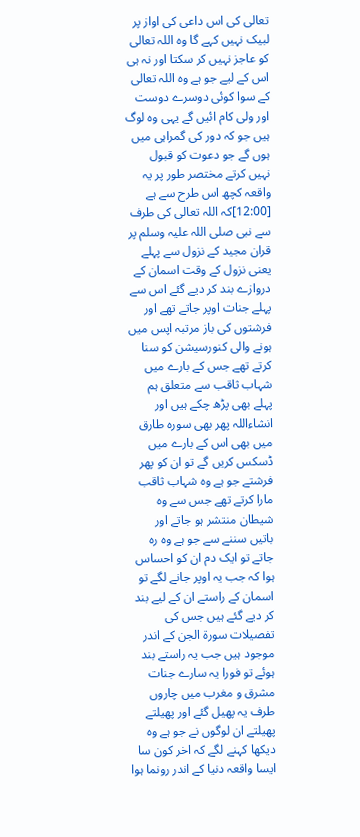تعالی کی اس داعی کی اواز پر لبیک نہیں کہے گا وہ اللہ تعالی کو عاجز نہیں کر سکتا اور نہ ہی اس کے لیے جو ہے وہ اللہ تعالی کے سوا کوئی دوسرے دوست اور ولی کام ائیں گے یہی وہ لوگ ہیں جو کہ دور کی گمراہی میں ہوں گے جو دعوت کو قبول نہیں کرتے مختصر طور پر یہ واقعہ کچھ اس طرح سے ہے
[12:00]کہ اللہ تعالی کی طرف سے نبی صلی اللہ علیہ وسلم پر قران مجید کے نزول سے پہلے یعنی نزول کے وقت اسمان کے دروازے بند کر دیے گئے اس سے پہلے جنات اوپر جاتے تھے اور فرشتوں کی باز مرتبہ اپس میں ہونے والی کنورسیشن کو سنا کرتے تھے جس کے بارے میں شہاب ثاقب سے متعلق ہم پہلے بھی پڑھ چکے ہیں اور انشاءاللہ پھر بھی سورہ طارق میں بھی اس کے بارے میں ڈسکس کریں گے تو ان کو پھر فرشتے جو ہے وہ شہاب ثاقب مارا کرتے تھے جس سے وہ شیطان منتشر ہو جاتے اور باتیں سننے سے جو ہے وہ رہ جاتے تو ایک دم ان کو احساس ہوا کہ جب یہ اوپر جانے لگے تو اسمان کے راستے ان کے لیے بند کر دیے گئے ہیں جس کی تفصیلات سورۃ الجن کے اندر موجود ہیں جب یہ راستے بند ہوئے تو فورا یہ سارے جنات مشرق و مغرب میں چاروں طرف یہ پھیل گئے اور پھیلتے پھیلتے ان لوگوں نے جو ہے وہ دیکھا کہنے لگے کہ اخر کون سا ایسا واقعہ دنیا کے اندر رونما ہوا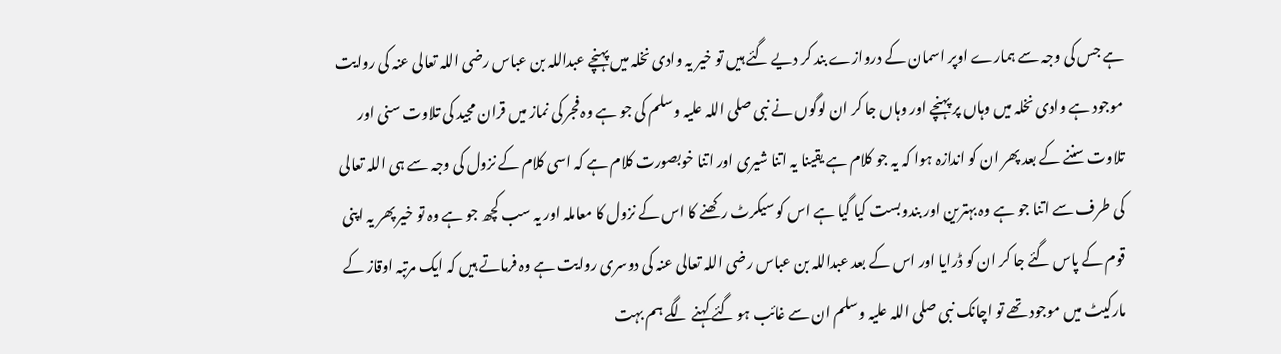ہے جس کی وجہ سے ہمارے اوپر اسمان کے دروازے بند کر دیے گئے ہیں تو خیر یہ وادی نخلہ میں پہنچے عبداللہ بن عباس رضی اللہ تعالی عنہ کی روایت موجود ہے وادی نخلہ میں وہاں پر پہنچے اور وہاں جا کر ان لوگوں نے نبی صلی اللہ علیہ وسلم کی جو ہے وہ فجر کی نماز میں قران مجید کی تلاوت سنی اور تلاوت سننے کے بعد پھر ان کو اندازہ ہوا کہ یہ جو کلام ہے یقینا یہ اتنا شیری اور اتنا خوبصورت کلام ہے کہ اسی کلام کے نزول کی وجہ سے ہی اللہ تعالی کی طرف سے اتنا جو ہے وہ بہترین اور بندوبست کیا گیا ہے اس کو سیکرٹ رکھنے کا اس کے نزول کا معاملہ اور یہ سب کچھ جو ہے وہ تو خیر پھر یہ اپنی قوم کے پاس گئے جا کر ان کو ڈرایا اور اس کے بعد عبداللہ بن عباس رضی اللہ تعالی عنہ کی دوسری روایت ہے وہ فرماتے ہیں کہ ایک مرتبہ اوقاز کے مارکیٹ میں موجود تھے تو اچانک نبی صلی اللہ علیہ وسلم ان سے غائب ہو گئے کہنے لگے ہم بہت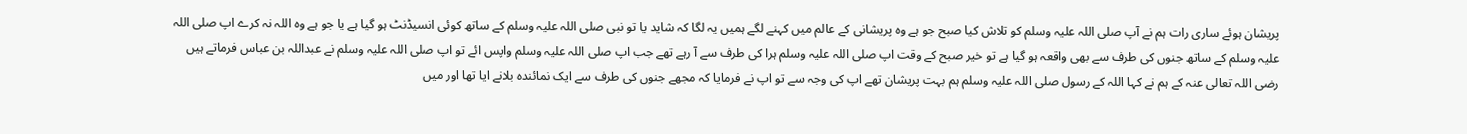پریشان ہوئے ساری رات ہم نے آپ صلی اللہ علیہ وسلم کو تلاش کیا صبح جو ہے وہ پریشانی کے عالم میں کہنے لگے ہمیں یہ لگا کہ شاید یا تو نبی صلی اللہ علیہ وسلم کے ساتھ کوئی انسیڈنٹ ہو گیا ہے یا جو ہے وہ اللہ نہ کرے اپ صلی اللہ علیہ وسلم کے ساتھ جنوں کی طرف سے بھی واقعہ ہو گیا ہے تو خیر صبح کے وقت اپ صلی اللہ علیہ وسلم ہرا کی طرف سے آ رہے تھے جب اپ صلی اللہ علیہ وسلم واپس ائے تو اپ صلی اللہ علیہ وسلم نے عبداللہ بن عباس فرماتے ہیں رضی اللہ تعالی عنہ کے ہم نے کہا اللہ کے رسول صلی اللہ علیہ وسلم ہم بہت پریشان تھے اپ کی وجہ سے تو اپ نے فرمایا کہ مجھے جنوں کی طرف سے ایک نمائندہ بلانے ایا تھا اور میں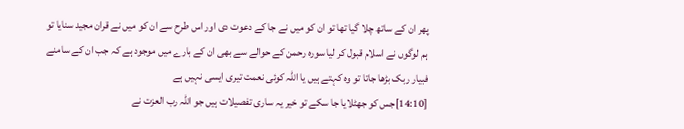پھر ان کے ساتھ چلا گیا تھا تو ان کو میں نے جا کے دعوت دی اور اس طرح سے ان کو میں نے قران مجید سنایا تو ہم لوگوں نے اسلام قبول کر لیا سورہ رحمن کے حوالے سے بھی ان کے بارے میں موجود ہے کہ جب ان کے سامنے فبیار ربک بڑھا جاتا تو وہ کہتے ہیں یا اللہ کوئی نعمت تیری ایسی نہیں ہے
[14:10]جس کو جھٹلایا جا سکے تو خیر یہ ساری تفصیلات ہیں جو اللہ رب العزت نے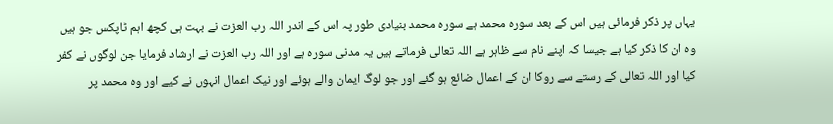یہاں پر ذکر فرمائی ہیں اس کے بعد سورہ محمد ہے سورہ محمد بنیادی طور پہ اس کے اندر اللہ رب العزت نے بہت ہی کچھ اہم ٹاپکس جو ہیں وہ ان کا ذکر کیا ہے جیسا کہ اپنے نام سے ظاہر ہے اللہ تعالی فرماتے ہیں یہ مدنی سورہ ہے اور اللہ رب العزت نے ارشاد فرمایا جن لوگوں نے کفر کیا اور اللہ تعالی کے رستے سے روکا ان کے اعمال ضائع ہو گئے اور جو لوگ ایمان والے ہوئے اور نیک اعمال انہوں نے کیے اور وہ محمد پر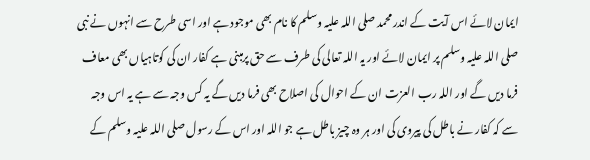ایمان لائے اس آیت کے اندر محمد صلی اللہ علیہ وسلم کا نام بھی موجود ہے اور اسی طرح سے انہوں نے نبی صلی اللہ علیہ وسلم پر ایمان لائے اور یہ اللہ تعالی کی طرف سے حق پرمبنی ہے کفار ان کی کوتاہیاں بھی معاف فرما دیں گے اور اللہ رب العزت ان کے احوال کی اصلاح بھی فرما دیں گے یہ کس وجہ سے ہے یہ اس وجہ سے کہ کفار نے باطل کی پیروی کی اور ہر وہ چیز باطل ہے جو اللہ اور اس کے رسول صلی اللہ علیہ وسلم کے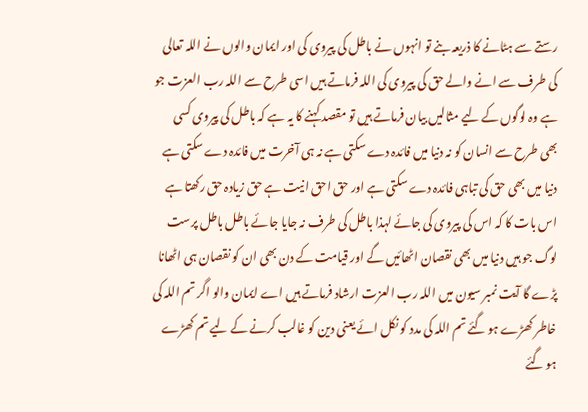رستے سے ہٹانے کا ذریعہ بنے تو انہوں نے باطل کی پیروی کی اور ایمان والوں نے اللہ تعالی کی طرف سے انے والے حق کی پیروی کی اللہ فرماتے ہیں اسی طرح سے اللہ رب العزت جو ہے وہ لوگوں کے لیے مثالیں بیان فرماتے ہیں تو مقصد کہنے کا یہ ہے کہ باطل کی پیروی کسی بھی طرح سے انسان کو نہ دنیا میں فائدہ دے سکتی ہے نہ ہی آخرت میں فائدہ دے سکتی ہے دنیا میں بھی حق کی تباہی فائدہ دے سکتی ہے اور حق احق انیت ہے حق زیادہ حق رکھتا ہے اس بات کا کہ اس کی پیروی کی جائے لہذا باطل کی طرف نہ جایا جائے باطل باطل پرست لوگ جو ہیں دنیا میں بھی نقصان اٹھائیں گے اور قیامت کے دن بھی ان کو نقصان ہی اٹھانا پڑے گا آیت نمبر سیون میں اللہ رب العزت ارشاد فرماتے ہیں اے ایمان والو اگر تم اللہ کی خاطر کھڑے ہو گئے تم اللہ کی مدد کو نکل ائے یعنی دین کو غالب کرنے کے لیے تم کھڑے ہو گئے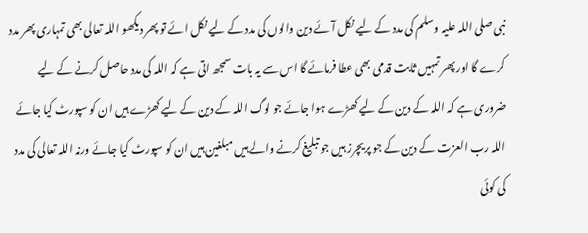نبی صلی اللہ علیہ وسلم کی مدد کے لیے نکل آئے دین والوں کی مدد کے لیے نکل ائے تو پھر دیکھو اللہ تعالی بھی تمہاری پھر مدد کرے گا اور پھر تمہیں ثابت قدمی بھی عطا فرمائے گا اس سے یہ بات سمجھ اتی ہے کہ اللہ کی مدد حاصل کرنے کے لیے ضروری ہے کہ اللہ کے دین کے لیے کھڑے ہوا جائے جو لوگ اللہ کے دین کے لیے کھڑے ہیں ان کو سپورٹ کیا جائے اللہ رب العزت کے دین کے جو پریچرز ہیں جو تبلیغ کرنے والے ہیں مبلغین ہیں ان کو سپورٹ کیا جائے ورنہ اللہ تعالی کی مدد کی کوئی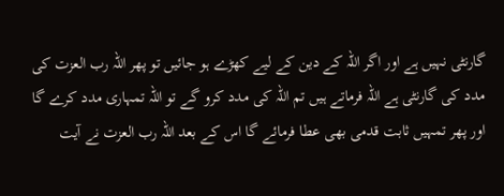گارنٹی نہیں ہے اور اگر اللہ کے دین کے لیے کھڑے ہو جائیں تو پھر اللہ رب العزت کی مدد کی گارنٹی ہے اللہ فرماتے ہیں تم اللہ کی مدد کرو گے تو اللہ تمہاری مدد کرے گا اور پھر تمہیں ثابت قدمی بھی عطا فرمائے گا اس کے بعد اللہ رب العزت نے آیت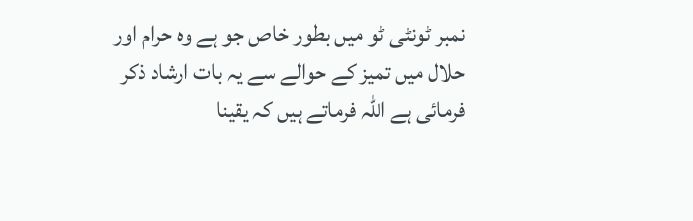نمبر ٹونٹی ٹو میں بطور خاص جو ہے وہ حرام اور حلال میں تمیز کے حوالے سے یہ بات ارشاد ذکر فرمائی ہے اللہ فرماتے ہیں کہ یقینا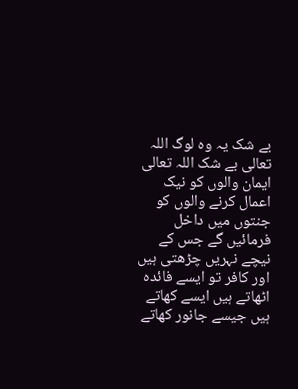بے شک یہ وہ لوگ اللہ تعالی بے شک اللہ تعالی ایمان والوں کو نیک اعمال کرنے والوں کو جنتوں میں داخل فرمائیں گے جس کے نیچے نہریں چڑھتی ہیں اور کافر تو ایسے فائدہ اٹھاتے ہیں ایسے کھاتے ہیں جیسے جانور کھاتے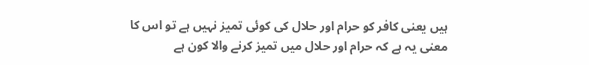ہیں یعنی کافر کو حرام اور حلال کی کوئی تمیز نہیں ہے تو اس کا معنی یہ ہے کہ حرام اور حلال میں تمیز کرنے والا کون ہے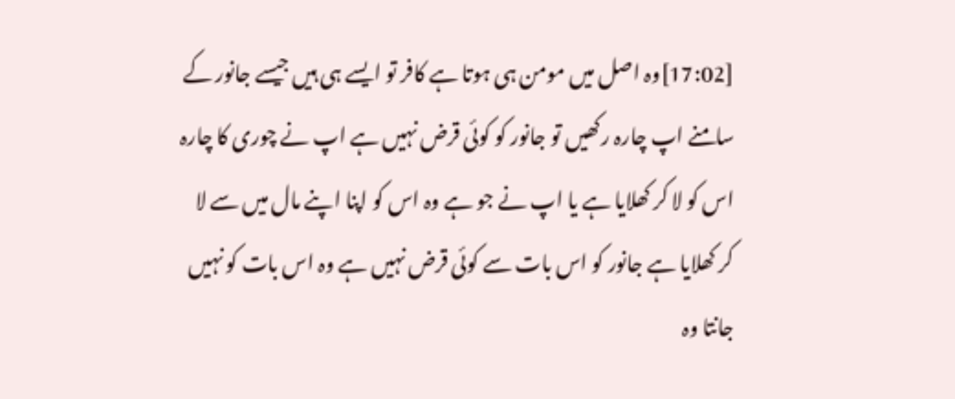[17:02]وہ اصل میں مومن ہی ہوتا ہے کافر تو ایسے ہی ہیں جیسے جانور کے سامنے اپ چارہ رکھیں تو جانور کو کوئی قرض نہیں ہے اپ نے چوری کا چارہ اس کو لا کر کھلایا ہے یا اپ نے جو ہے وہ اس کو اپنا اپنے مال میں سے لا کر کھلایا ہے جانور کو اس بات سے کوئی قرض نہیں ہے وہ اس بات کو نہیں جانتا وہ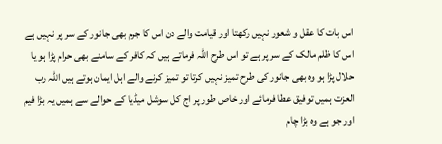اس بات کا عقل و شعور نہیں رکھتا اور قیامت والے دن اس کا جرم بھی جانور کے سر پر نہیں ہے اس کا ظلم مالک کے سر پر ہے تو اس طرح اللہ فرماتے ہیں کہ کافر کے سامنے بھی حرام پڑا ہو یا حلال پڑا ہو وہ بھی جانور کی طرح تمیز نہیں کرتا تو تمیز کرنے والے اہل ایمان ہوتے ہیں اللہ رب العزت ہمیں توفیق عطا فرمائے اور خاص طور پر اج کل سوشل میڈیا کے حوالے سے ہمیں یہ بڑا فیم اور جو ہے وہ بڑا چام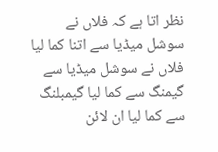نظر اتا ہے کہ فلاں نے سوشل میڈیا سے اتنا کما لیا فلاں نے سوشل میڈیا سے گیمنگ سے کما لیا گیمبلنگ سے کما لیا ان لائن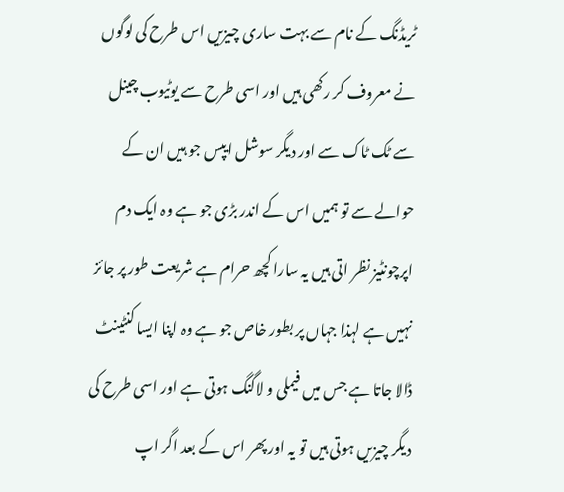ٹریڈنگ کے نام سے بہت ساری چیزیں اس طرح کی لوگوں نے معروف کر رکھی ہیں اور اسی طرح سے یوٹیوب چینل سے ٹک ٹاک سے اور دیگر سوشل ایپس جو ہیں ان کے حوالے سے تو ہمیں اس کے اندر بڑی جو ہے وہ ایک دم اپرچونٹیز نظر اتی ہیں یہ سارا کچھ حرام ہے شریعت طور پر جائز نہیں ہے لہذا جہاں پر بطور خاص جو ہے وہ اپنا ایسا کنٹینٹ ڈالا جاتا ہے جس میں فیملی و لاگنگ ہوتی ہے اور اسی طرح کی دیگر چیزیں ہوتی ہیں تو یہ اور پھر اس کے بعد اگر اپ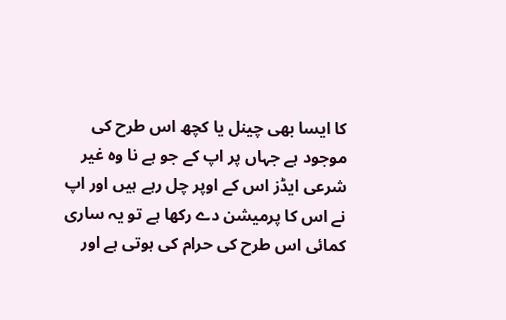کا ایسا بھی چینل یا کچھ اس طرح کی موجود ہے جہاں پر اپ کے جو ہے نا وہ غیر شرعی ایڈز اس کے اوپر چل رہے ہیں اور اپ نے اس کا پرمیشن دے رکھا ہے تو یہ ساری کمائی اس طرح کی حرام کی ہوتی ہے اور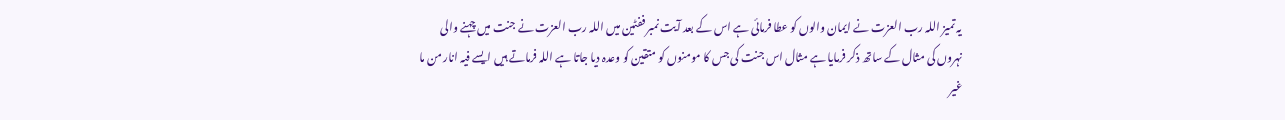یہ تمیز اللہ رب العزت نے ایمان والوں کو عطا فرمائی ہے اس کے بعد آیت نمبر ففٹین میں اللہ رب العزت نے جنت میں چہنے والی نہروں کی مثال کے ساتھ ذکر فرمایا ہے مثال اس جنت کی جس کا مومنوں کو متقین کو وعدہ دیا جاتا ہے اللہ فرماتے ہیں ایسے فیہ انار من ما غیر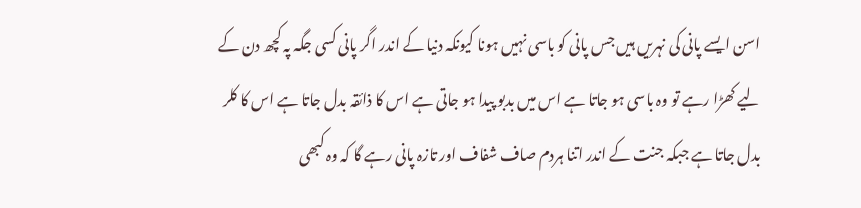اسن ایسے پانی کی نہریں ہیں جس پانی کو باسی نہیں ہونا کیونکہ دنیا کے اندر اگر پانی کسی جگہ پہ کچھ دن کے لیے کھڑا رہے تو وہ باسی ہو جاتا ہے اس میں بدبو پیدا ہو جاتی ہے اس کا ذائقہ بدل جاتا ہے اس کا کلر بدل جاتا ہے جبکہ جنت کے اندر اتنا ہردم صاف شفاف اور تازہ پانی رہے گا کہ وہ کبھی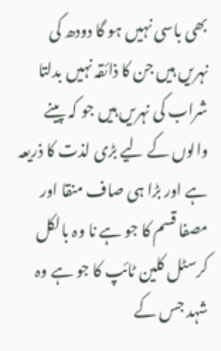بھی باسی نہیں ہو گا دودھ کی نہریں ہیں جن کا ذائقہ نہیں بدلتا شراب کی نہریں ہیں جو کہ پینے والوں کے لیے بڑی لذت کا ذریعہ ہے اور بڑا ہی صاف منقا اور مصفا قسم کا جو ہے نا وہ بالکل کرسٹل کلین ٹائپ کا جو ہے وہ شہد جس کے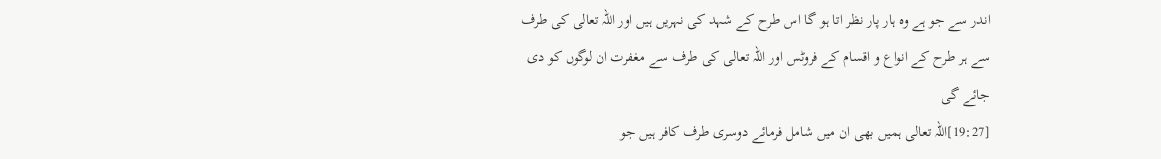اندر سے جو ہے وہ ہار پار نظر اتا ہو گا اس طرح کے شہد کی نہریں ہیں اور اللہ تعالی کی طرف سے ہر طرح کے انواع و اقسام کے فروٹس اور اللہ تعالی کی طرف سے مغفرت ان لوگوں کو دی جائے گی
[19:27]اللہ تعالی ہمیں بھی ان میں شامل فرمائے دوسری طرف کافر ہیں جو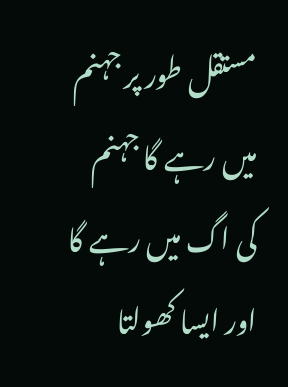مستقل طور پر جہنم میں رہے گا جہنم کی اگ میں رہے گا اور ایسا کھولتا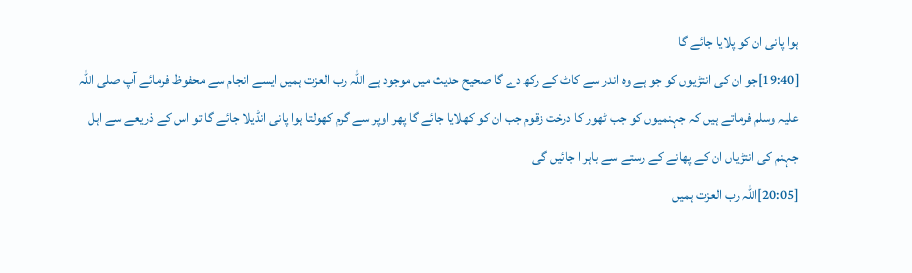ہوا پانی ان کو پلایا جائے گا
[19:40]جو ان کی انتڑیوں کو جو ہے وہ اندر سے کاٹ کے رکھ دے گا صحیح حدیث میں موجود ہے اللہ رب العزت ہمیں ایسے انجام سے محفوظ فرمائے آپ صلی اللہ علیہ وسلم فرماتے ہیں کہ جہنمیوں کو جب ٹھور کا درخت زقوم جب ان کو کھلایا جائے گا پھر اوپر سے گرم کھولتا ہوا پانی انڈیلا جائے گا تو اس کے ذریعے سے اہل جہنم کی انتڑیاں ان کے پھانے کے رستے سے باہر ا جائیں گی
[20:05]اللہ رب العزت ہمیں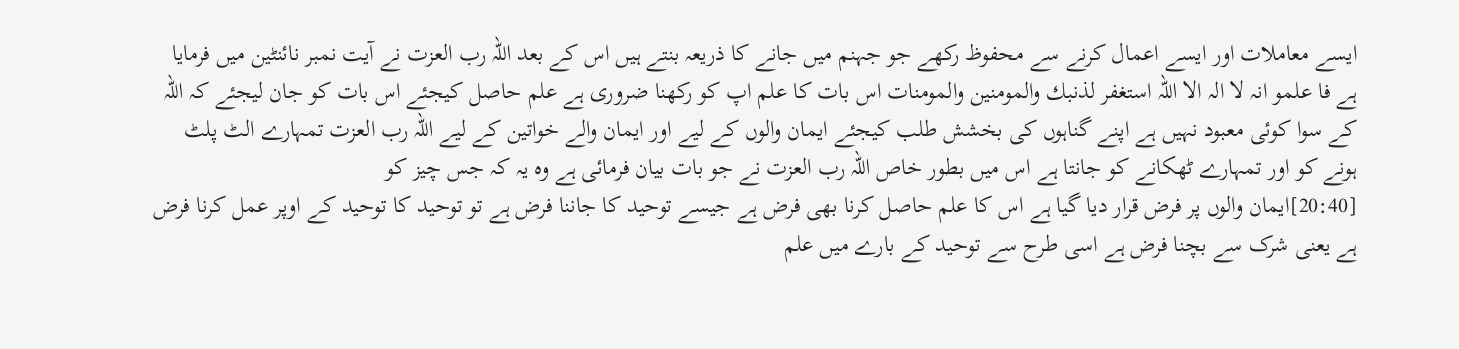ایسے معاملات اور ایسے اعمال کرنے سے محفوظ رکھے جو جہنم میں جانے کا ذریعہ بنتے ہیں اس کے بعد اللہ رب العزت نے آیت نمبر نائنٹین میں فرمایا ہے فا علمو انہ لا الہ الا اللہ استغفر لذنبك والمومنین والمومنات اس بات کا علم اپ کو رکھنا ضروری ہے علم حاصل کیجئے اس بات کو جان لیجئے کہ اللہ کے سوا کوئی معبود نہیں ہے اپنے گناہوں کی بخشش طلب کیجئے ایمان والوں کے لیے اور ایمان والے خواتین کے لیے اللہ رب العزت تمہارے الٹ پلٹ ہونے کو اور تمہارے ٹھکانے کو جانتا ہے اس میں بطور خاص اللہ رب العزت نے جو بات بیان فرمائی ہے وہ یہ کہ جس چیز کو
[20:40]ایمان والوں پر فرض قرار دیا گیا ہے اس کا علم حاصل کرنا بھی فرض ہے جیسے توحید کا جاننا فرض ہے تو توحید کا توحید کے اوپر عمل کرنا فرض ہے یعنی شرک سے بچنا فرض ہے اسی طرح سے توحید کے بارے میں علم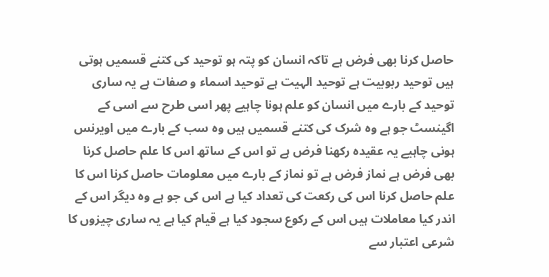حاصل کرنا بھی فرض ہے تاکہ انسان کو پتہ ہو توحید کی کتنے قسمیں ہوتی ہیں توحید ربوبیت ہے توحید الہیت ہے توحید اسماء و صفات ہے یہ ساری توحید کے بارے میں انسان کو علم ہونا چاہیے پھر اسی طرح سے اسی کے اگینسٹ جو ہے وہ شرک کی کتنے قسمیں ہیں وہ سب کے بارے میں اویرنس ہونی چاہیے یہ عقیدہ رکھنا فرض ہے تو اس کے ساتھ اس کا علم حاصل کرنا بھی فرض ہے نماز فرض ہے تو نماز کے بارے میں معلومات حاصل کرنا اس کا علم حاصل کرنا اس کی رکعت کی تعداد کیا ہے اس کی جو ہے وہ دیگر اس کے اندر کیا معاملات ہیں اس کے رکوع سجود کیا ہے قیام کیا ہے یہ ساری چیزوں کا شرعی اعتبار سے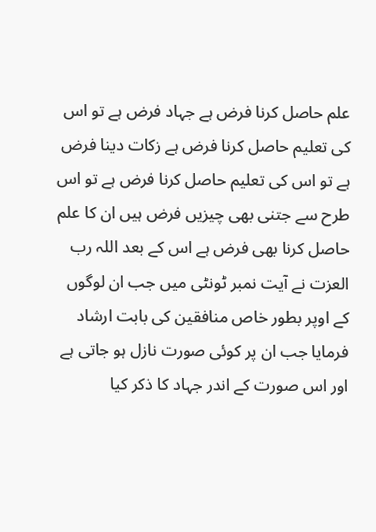علم حاصل کرنا فرض ہے جہاد فرض ہے تو اس کی تعلیم حاصل کرنا فرض ہے زکات دینا فرض ہے تو اس کی تعلیم حاصل کرنا فرض ہے تو اس طرح سے جتنی بھی چیزیں فرض ہیں ان کا علم حاصل کرنا بھی فرض ہے اس کے بعد اللہ رب العزت نے آیت نمبر ٹونٹی میں جب ان لوگوں کے اوپر بطور خاص منافقین کی بابت ارشاد فرمایا جب ان پر کوئی صورت نازل ہو جاتی ہے اور اس صورت کے اندر جہاد کا ذکر کیا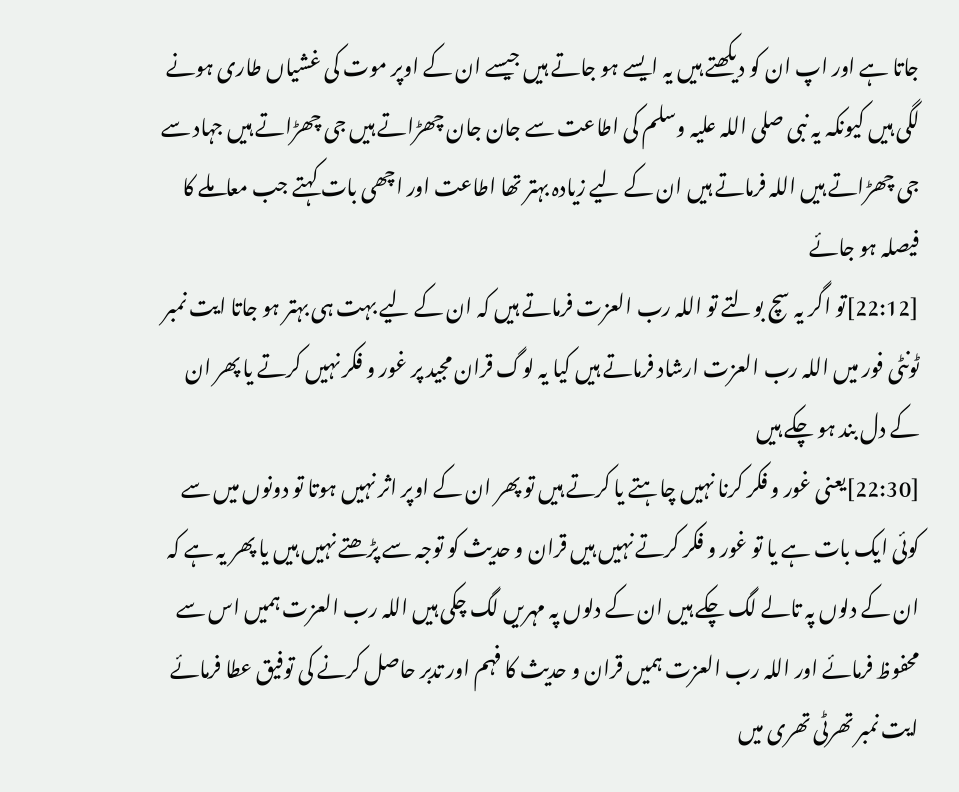جاتا ہے اور اپ ان کو دیکھتے ہیں یہ ایسے ہو جاتے ہیں جیسے ان کے اوپر موت کی غشیاں طاری ہونے لگی ہیں کیونکہ یہ نبی صلی اللہ علیہ وسلم کی اطاعت سے جان جان چھڑاتے ہیں جی چھڑاتے ہیں جہاد سے جی چھڑاتے ہیں اللہ فرماتے ہیں ان کے لیے زیادہ بہتر تھا اطاعت اور اچھی بات کہتے جب معاملے کا فیصلہ ہو جائے
[22:12]تو اگر یہ سچ بولتے تو اللہ رب العزت فرماتے ہیں کہ ان کے لیے بہت ہی بہتر ہو جاتا ایت نمبر ٹونٹی فور میں اللہ رب العزت ارشاد فرماتے ہیں کیا یہ لوگ قران مجید پر غور و فکر نہیں کرتے یا پھر ان کے دل بند ہو چکے ہیں
[22:30]یعنی غور و فکر کرنا نہیں چاہتے یا کرتے ہیں تو پھر ان کے اوپر اثر نہیں ہوتا تو دونوں میں سے کوئی ایک بات ہے یا تو غور و فکر کرتے نہیں ہیں قران و حدیث کو توجہ سے پڑھتے نہیں ہیں یا پھر یہ ہے کہ ان کے دلوں پہ تالے لگ چکے ہیں ان کے دلوں پہ مہریں لگ چکی ہیں اللہ رب العزت ہمیں اس سے محفوظ فرمائے اور اللہ رب العزت ہمیں قران و حدیث کا فہم اور تدبر حاصل کرنے کی توفیق عطا فرمائے ایت نمبر تھرٹی تھری میں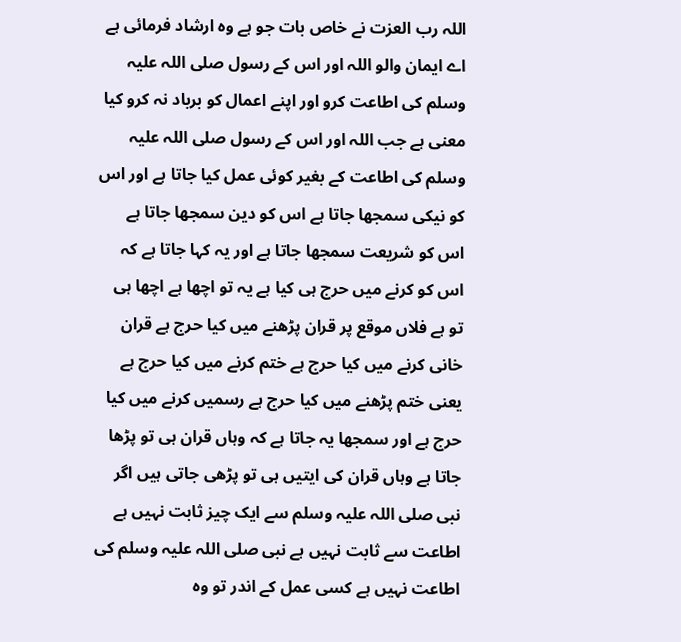اللہ رب العزت نے خاص بات جو ہے وہ ارشاد فرمائی ہے اے ایمان والو اللہ اور اس کے رسول صلی اللہ علیہ وسلم کی اطاعت کرو اور اپنے اعمال کو برباد نہ کرو کیا معنی ہے جب اللہ اور اس کے رسول صلی اللہ علیہ وسلم کی اطاعت کے بغیر کوئی عمل کیا جاتا ہے اور اس کو نیکی سمجھا جاتا ہے اس کو دین سمجھا جاتا ہے اس کو شریعت سمجھا جاتا ہے اور یہ کہا جاتا ہے کہ اس کو کرنے میں حرج ہی کیا ہے یہ تو اچھا ہے اچھا ہی تو ہے فلاں موقع پر قران پڑھنے میں کیا حرج ہے قران خانی کرنے میں کیا حرج ہے ختم کرنے میں کیا حرج ہے یعنی ختم پڑھنے میں کیا حرج ہے رسمیں کرنے میں کیا حرج ہے اور سمجھا یہ جاتا ہے کہ وہاں قران ہی تو پڑھا جاتا ہے وہاں قران کی ایتیں ہی تو پڑھی جاتی ہیں اگر نبی صلی اللہ علیہ وسلم سے ایک چیز ثابت نہیں ہے اطاعت سے ثابت نہیں ہے نبی صلی اللہ علیہ وسلم کی اطاعت نہیں ہے کسی عمل کے اندر تو وہ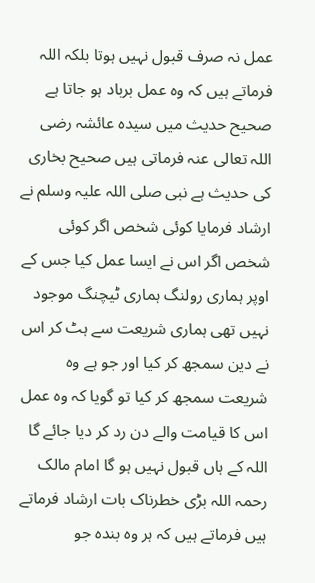عمل نہ صرف قبول نہیں ہوتا بلکہ اللہ فرماتے ہیں کہ وہ عمل برباد ہو جاتا ہے صحیح حدیث میں سیدہ عائشہ رضی اللہ تعالی عنہ فرماتی ہیں صحیح بخاری کی حدیث ہے نبی صلی اللہ علیہ وسلم نے ارشاد فرمایا کوئی شخص اگر کوئی شخص اگر اس نے ایسا عمل کیا جس کے اوپر ہماری رولنگ ہماری ٹیچنگ موجود نہیں تھی ہماری شریعت سے ہٹ کر اس نے دین سمجھ کر کیا اور جو ہے وہ شریعت سمجھ کر کیا تو گویا کہ وہ عمل اس کا قیامت والے دن رد کر دیا جائے گا اللہ کے ہاں قبول نہیں ہو گا امام مالک رحمہ اللہ بڑی خطرناک بات ارشاد فرماتے ہیں فرماتے ہیں کہ ہر وہ بندہ جو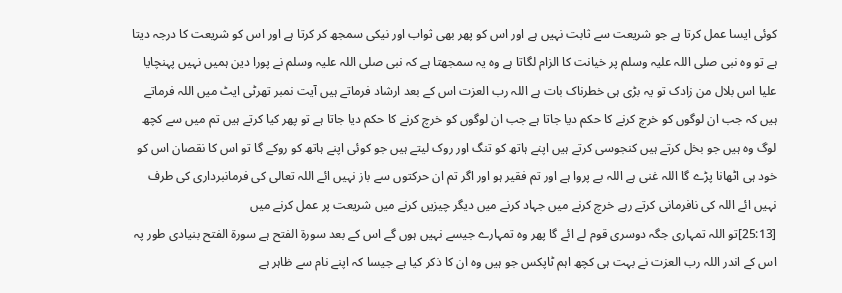کوئی ایسا عمل کرتا ہے جو شریعت سے ثابت نہیں ہے اور اس کو پھر بھی ثواب اور نیکی سمجھ کر کرتا ہے اور اس کو شریعت کا درجہ دیتا ہے تو وہ نبی صلی اللہ علیہ وسلم پر خیانت کا الزام لگاتا ہے وہ یہ سمجھتا ہے کہ نبی صلی اللہ علیہ وسلم نے پورا دین ہمیں نہیں پہنچایا علیا اس بلال من زادک تو یہ بڑی ہی خطرناک بات ہے اللہ رب العزت اس کے بعد ارشاد فرماتے ہیں آیت نمبر تھرٹی ایٹ میں اللہ فرماتے ہیں کہ جب ان لوگوں کو خرچ کرنے کا حکم دیا جاتا ہے جب ان لوگوں کو خرچ کرنے کا حکم دیا جاتا ہے تو پھر کیا کرتے ہیں تم میں سے کچھ لوگ وہ ہیں جو بخل کرتے ہیں کنجوسی کرتے ہیں اپنے ہاتھ کو تنگ اور روک لیتے ہیں جو کوئی اپنے ہاتھ کو روکے گا تو اس کا نقصان اس کو خود ہی اٹھانا پڑے گا اللہ غنی ہے اللہ بے پروا ہے اور تم فقیر ہو اور اگر تم ان حرکتوں سے باز نہیں ائے اللہ تعالی کی فرمانبرداری کی طرف نہیں ائے اللہ کی نافرمانی کرتے رہے خرچ کرنے میں جہاد کرنے میں دیگر چیزیں کرنے میں شریعت پر عمل کرنے میں
[25:13]تو اللہ تمہاری جگہ دوسری قوم لے ائے گا پھر وہ تمہارے جیسے نہیں ہوں گے اس کے بعد سورۃ الفتح ہے سورۃ الفتح بنیادی طور پہ اس کے اندر اللہ رب العزت نے بہت ہی کچھ اہم ٹاپکس جو ہیں وہ ان کا ذکر کیا ہے جیسا کہ اپنے نام سے ظاہر ہے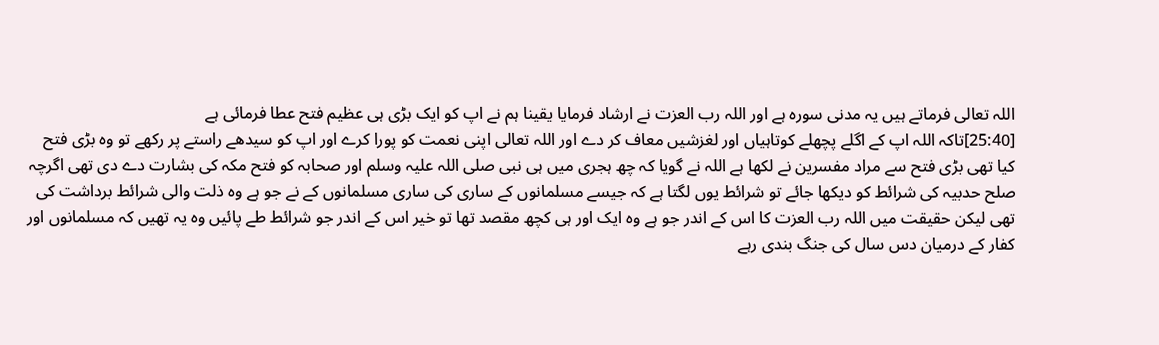اللہ تعالی فرماتے ہیں یہ مدنی سورہ ہے اور اللہ رب العزت نے ارشاد فرمایا یقینا ہم نے اپ کو ایک بڑی ہی عظیم فتح عطا فرمائی ہے
[25:40]تاکہ اللہ اپ کے اگلے پچھلے کوتاہیاں اور لغزشیں معاف کر دے اور اللہ تعالی اپنی نعمت کو پورا کرے اور اپ کو سیدھے راستے پر رکھے تو وہ بڑی فتح کیا تھی بڑی فتح سے مراد مفسرین نے لکھا ہے اللہ نے گویا کہ چھ ہجری میں ہی نبی صلی اللہ علیہ وسلم اور صحابہ کو فتح مکہ کی بشارت دے دی تھی اگرچہ صلح حدبیہ کی شرائط کو دیکھا جائے تو شرائط یوں لگتا ہے کہ جیسے مسلمانوں کے ساری کی ساری مسلمانوں کے نے جو ہے وہ ذلت والی شرائط برداشت کی تھی لیکن حقیقت میں اللہ رب العزت کا اس کے اندر جو ہے وہ ایک اور ہی کچھ مقصد تھا تو خیر اس کے اندر جو شرائط طے پائیں وہ یہ تھیں کہ مسلمانوں اور کفار کے درمیان دس سال کی جنگ بندی رہے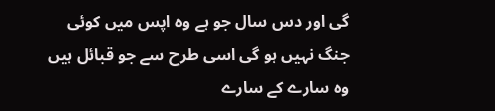گی اور دس سال جو ہے وہ اپس میں کوئی جنگ نہیں ہو گی اسی طرح سے جو قبائل ہیں وہ سارے کے سارے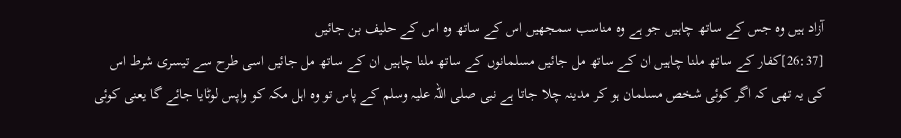آزاد ہیں وہ جس کے ساتھ چاہیں جو ہے وہ مناسب سمجھیں اس کے ساتھ وہ اس کے حلیف بن جائیں
[26:37]کفار کے ساتھ ملنا چاہیں ان کے ساتھ مل جائیں مسلمانوں کے ساتھ ملنا چاہیں ان کے ساتھ مل جائیں اسی طرح سے تیسری شرط اس کی یہ تھی کہ اگر کوئی شخص مسلمان ہو کر مدینہ چلا جاتا ہے نبی صلی اللہ علیہ وسلم کے پاس تو وہ اہل مکہ کو واپس لوٹایا جائے گا یعنی کوئی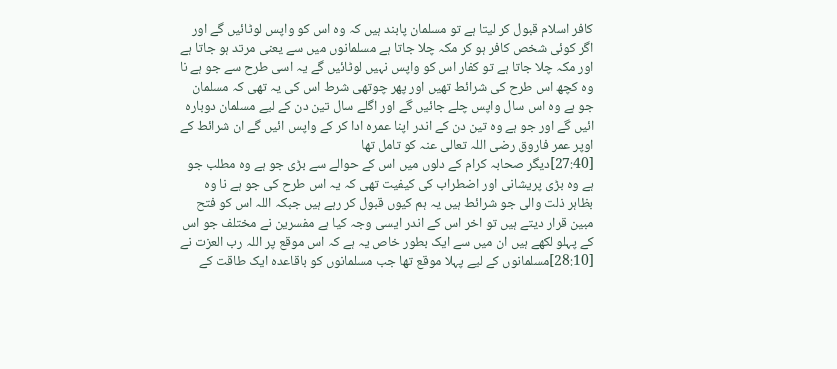کافر اسلام قبول کر لیتا ہے تو مسلمان پابند ہیں کہ وہ اس کو واپس لوٹائیں گے اور اگر کوئی شخص کافر ہو کر مکہ چلا جاتا ہے مسلمانوں میں سے یعنی مرتد ہو جاتا ہے اور مکہ چلا جاتا ہے تو کفار اس کو واپس نہیں لوٹائیں گے یہ اسی طرح سے جو ہے نا وہ کچھ اس طرح کی شرائط تھیں اور پھر چوتھی شرط اس کی یہ تھی کہ مسلمان جو ہے وہ اس سال واپس چلے جائیں گے اور اگلے سال تین دن کے لیے مسلمان دوبارہ ائیں گے اور جو ہے وہ تین دن کے اندر اپنا عمرہ ادا کر کے واپس ائیں گے ان شرائط کے اوپر عمر فاروق رضی اللہ تعالی عنہ کو تامل تھا
[27:40]دیگر صحابہ کرام کے دلوں میں اس کے حوالے سے بڑی جو ہے وہ مطلب جو ہے وہ بڑی پریشانی اور اضطراب کی کیفیت تھی کہ یہ اس طرح کی جو ہے نا وہ بظاہر ذلت والی جو شرائط ہیں یہ ہم کیوں قبول کر رہے ہیں جبکہ اللہ اس کو فتح مبین قرار دیتے ہیں تو اخر اس کے اندر ایسی وجہ کیا ہے مفسرین نے مختلف جو اس کے پہلو لکھے ہیں ان میں سے ایک بطور خاص یہ ہے کہ اس موقع پر اللہ رب العزت نے
[28:10]مسلمانوں کے لیے پہلا موقع تھا جب مسلمانوں کو باقاعدہ ایک طاقت کے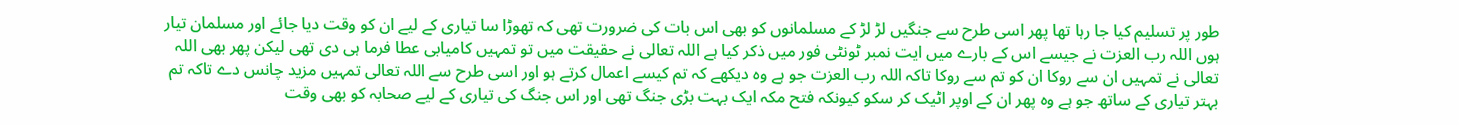طور پر تسلیم کیا جا رہا تھا پھر اسی طرح سے جنگیں لڑ لڑ کے مسلمانوں کو بھی اس بات کی ضرورت تھی کہ تھوڑا سا تیاری کے لیے ان کو وقت دیا جائے اور مسلمان تیار ہوں اللہ رب العزت نے جیسے اس کے بارے میں ایت نمبر ٹونٹی فور میں ذکر کیا ہے اللہ تعالی نے حقیقت میں تو تمہیں کامیابی عطا فرما ہی دی تھی لیکن پھر بھی اللہ تعالی نے تمہیں ان سے روکا ان کو تم سے روکا تاکہ اللہ رب العزت جو ہے وہ دیکھے کہ تم کیسے اعمال کرتے ہو اور اسی طرح سے اللہ تعالی تمہیں مزید چانس دے تاکہ تم بہتر تیاری کے ساتھ جو ہے وہ پھر ان کے اوپر اٹیک کر سکو کیونکہ فتح مکہ ایک بہت بڑی جنگ تھی اور اس جنگ کی تیاری کے لیے صحابہ کو بھی وقت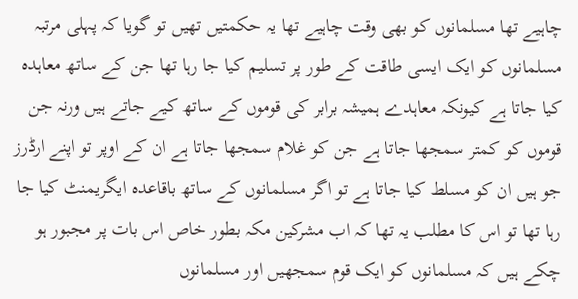چاہیے تھا مسلمانوں کو بھی وقت چاہیے تھا یہ حکمتیں تھیں تو گویا کہ پہلی مرتبہ مسلمانوں کو ایک ایسی طاقت کے طور پر تسلیم کیا جا رہا تھا جن کے ساتھ معاہدہ کیا جاتا ہے کیونکہ معاہدے ہمیشہ برابر کی قوموں کے ساتھ کیے جاتے ہیں ورنہ جن قوموں کو کمتر سمجھا جاتا ہے جن کو غلام سمجھا جاتا ہے ان کے اوپر تو اپنے ارڈرز جو ہیں ان کو مسلط کیا جاتا ہے تو اگر مسلمانوں کے ساتھ باقاعدہ ایگریمنٹ کیا جا رہا تھا تو اس کا مطلب یہ تھا کہ اب مشرکین مکہ بطور خاص اس بات پر مجبور ہو چکے ہیں کہ مسلمانوں کو ایک قوم سمجھیں اور مسلمانوں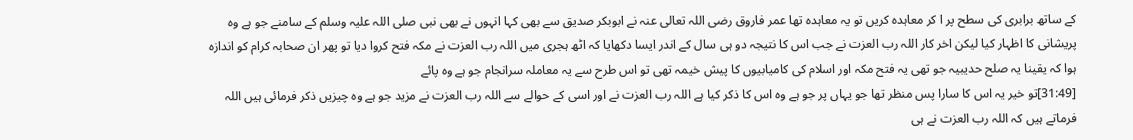کے ساتھ برابری کی سطح پر ا کر معاہدہ کریں تو یہ معاہدہ تھا عمر فاروق رضی اللہ تعالی عنہ نے ابوبکر صدیق سے بھی کہا انہوں نے بھی نبی صلی اللہ علیہ وسلم کے سامنے جو ہے وہ پریشانی کا اظہار کیا لیکن اخر کار اللہ رب العزت نے جب اس کا نتیجہ دو ہی سال کے اندر ایسا دکھایا کہ اٹھ ہجری میں اللہ رب العزت نے مکہ فتح کروا دیا تو پھر ان صحابہ کرام کو اندازہ ہوا کہ یقینا یہ صلح حدیبیہ جو تھی یہ فتح مکہ اور اسلام کی کامیابیوں کا پیش خیمہ تھی تو اس طرح سے یہ معاملہ سرانجام جو ہے وہ پائے
[31:49]تو خیر یہ اس کا سارا پس منظر تھا جو یہاں پر جو ہے وہ اس کا ذکر کیا ہے اللہ رب العزت نے اور اسی کے حوالے سے اللہ رب العزت نے مزید جو ہے وہ چیزیں ذکر فرمائی ہیں اللہ فرماتے ہیں کہ اللہ رب العزت نے ہی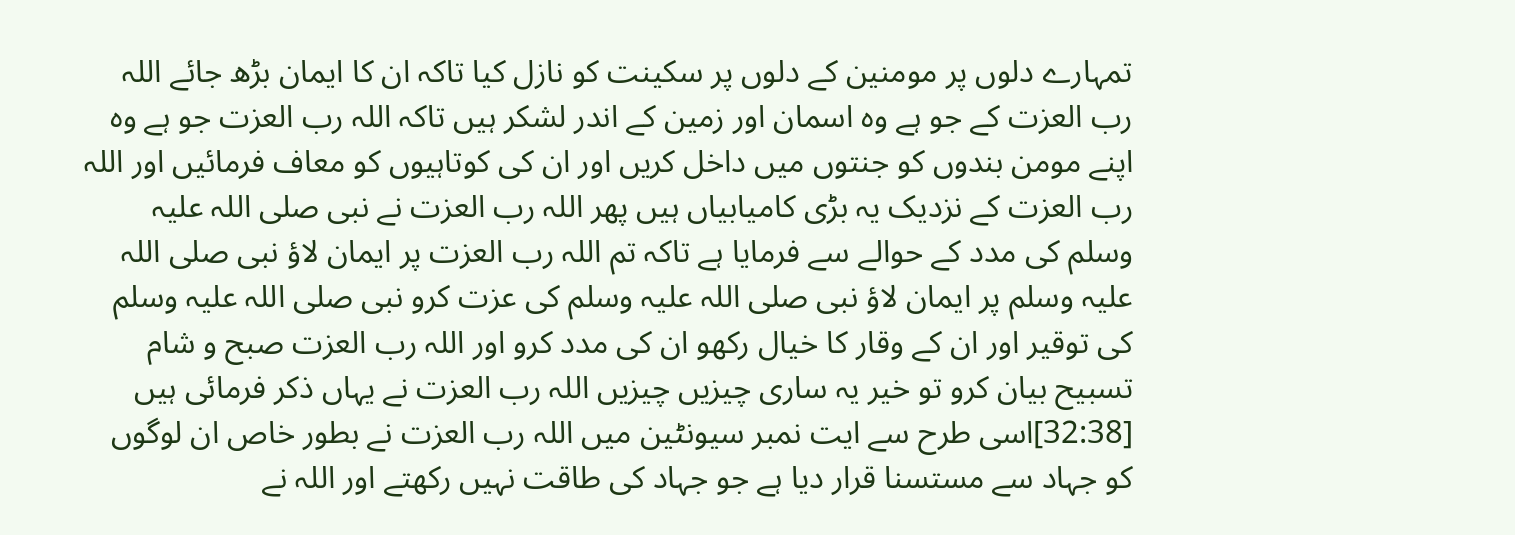تمہارے دلوں پر مومنین کے دلوں پر سکینت کو نازل کیا تاکہ ان کا ایمان بڑھ جائے اللہ رب العزت کے جو ہے وہ اسمان اور زمین کے اندر لشکر ہیں تاکہ اللہ رب العزت جو ہے وہ اپنے مومن بندوں کو جنتوں میں داخل کریں اور ان کی کوتاہیوں کو معاف فرمائیں اور اللہ رب العزت کے نزدیک یہ بڑی کامیابیاں ہیں پھر اللہ رب العزت نے نبی صلی اللہ علیہ وسلم کی مدد کے حوالے سے فرمایا ہے تاکہ تم اللہ رب العزت پر ایمان لاؤ نبی صلی اللہ علیہ وسلم پر ایمان لاؤ نبی صلی اللہ علیہ وسلم کی عزت کرو نبی صلی اللہ علیہ وسلم کی توقیر اور ان کے وقار کا خیال رکھو ان کی مدد کرو اور اللہ رب العزت صبح و شام تسبیح بیان کرو تو خیر یہ ساری چیزیں چیزیں اللہ رب العزت نے یہاں ذکر فرمائی ہیں
[32:38]اسی طرح سے ایت نمبر سیونٹین میں اللہ رب العزت نے بطور خاص ان لوگوں کو جہاد سے مستسنا قرار دیا ہے جو جہاد کی طاقت نہیں رکھتے اور اللہ نے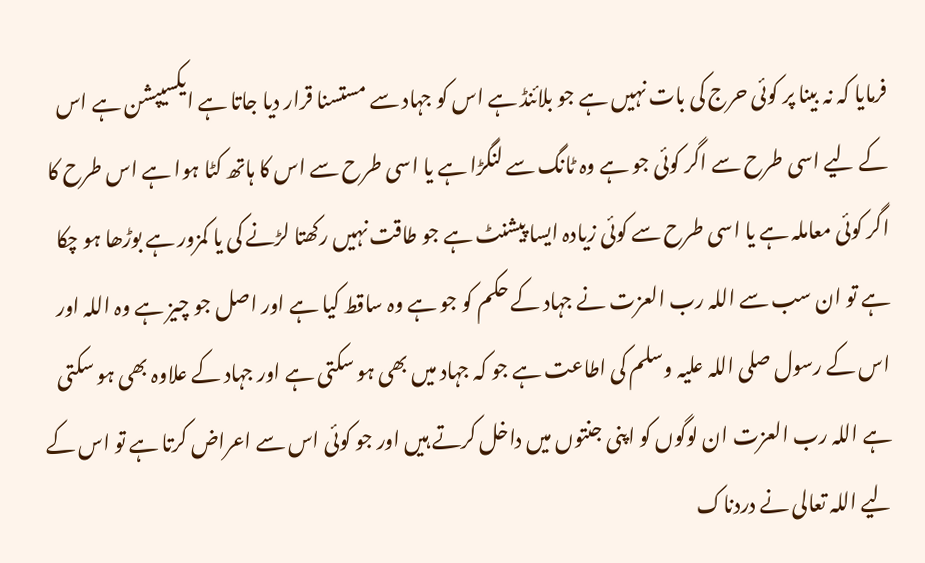فرمایا کہ نہ بینا پر کوئی حرج کی بات نہیں ہے جو بلائنڈ ہے اس کو جہاد سے مستسنا قرار دیا جاتا ہے ایکسیپشن ہے اس کے لیے اسی طرح سے اگر کوئی جو ہے وہ ٹانگ سے لنگڑا ہے یا اسی طرح سے اس کا ہاتھ کٹا ہوا ہے اس طرح کا اگر کوئی معاملہ ہے یا اسی طرح سے کوئی زیادہ ایسا پیشنٹ ہے جو طاقت نہیں رکھتا لڑنے کی یا کمزور ہے بوڑھا ہو چکا ہے تو ان سب سے اللہ رب العزت نے جہاد کے حکم کو جو ہے وہ ساقط کیا ہے اور اصل جو چیز ہے وہ اللہ اور اس کے رسول صلی اللہ علیہ وسلم کی اطاعت ہے جو کہ جہاد میں بھی ہو سکتی ہے اور جہاد کے علاوہ بھی ہو سکتی ہے اللہ رب العزت ان لوگوں کو اپنی جنتوں میں داخل کرتے ہیں اور جو کوئی اس سے اعراض کرتا ہے تو اس کے لیے اللہ تعالی نے دردناک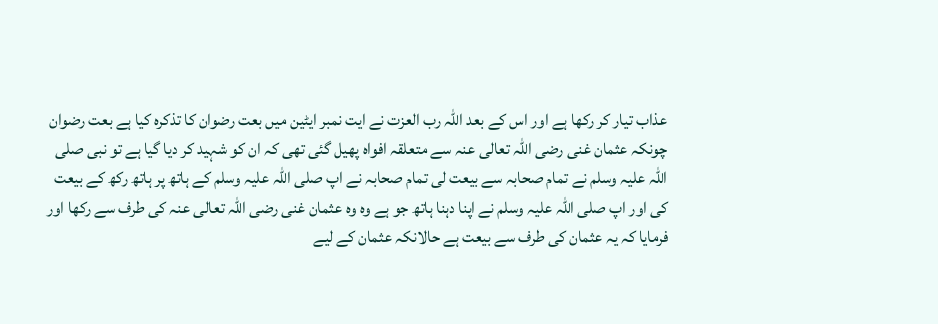عذاب تیار کر رکھا ہے اور اس کے بعد اللہ رب العزت نے ایت نمبر ایٹین میں بعت رضوان کا تذکرہ کیا ہے بعت رضوان چونکہ عثمان غنی رضی اللہ تعالی عنہ سے متعلقہ افواہ پھیل گئی تھی کہ ان کو شہید کر دیا گیا ہے تو نبی صلی اللہ علیہ وسلم نے تمام صحابہ سے بیعت لی تمام صحابہ نے اپ صلی اللہ علیہ وسلم کے ہاتھ پر ہاتھ رکھ کے بیعت کی اور اپ صلی اللہ علیہ وسلم نے اپنا دہنا ہاتھ جو ہے وہ وہ عثمان غنی رضی اللہ تعالی عنہ کی طرف سے رکھا اور فرمایا کہ یہ عثمان کی طرف سے بیعت ہے حالانکہ عثمان کے لیے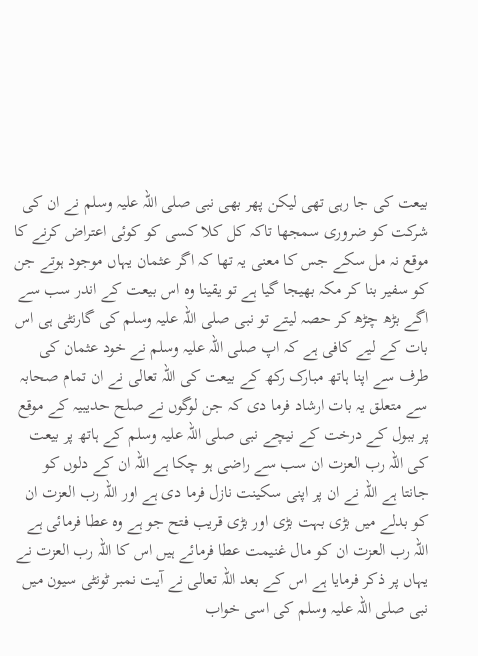بیعت کی جا رہی تھی لیکن پھر بھی نبی صلی اللہ علیہ وسلم نے ان کی شرکت کو ضروری سمجھا تاکہ کل کلا کسی کو کوئی اعتراض کرنے کا موقع نہ مل سکے جس کا معنی یہ تھا کہ اگر عثمان یہاں موجود ہوتے جن کو سفیر بنا کر مکہ بھیجا گیا ہے تو یقینا وہ اس بیعت کے اندر سب سے اگے بڑھ چڑھ کر حصہ لیتے تو نبی صلی اللہ علیہ وسلم کی گارنٹی ہی اس بات کے لیے کافی ہے کہ اپ صلی اللہ علیہ وسلم نے خود عثمان کی طرف سے اپنا ہاتھ مبارک رکھ کے بیعت کی اللہ تعالی نے ان تمام صحابہ سے متعلق یہ بات ارشاد فرما دی کہ جن لوگوں نے صلح حدیبیہ کے موقع پر ببول کے درخت کے نیچے نبی صلی اللہ علیہ وسلم کے ہاتھ پر بیعت کی اللہ رب العزت ان سب سے راضی ہو چکا ہے اللہ ان کے دلوں کو جانتا ہے اللہ نے ان پر اپنی سکینت نازل فرما دی ہے اور اللہ رب العزت ان کو بدلے میں بڑی بہت بڑی اور بڑی قریب فتح جو ہے وہ عطا فرمائی ہے اللہ رب العزت ان کو مال غنیمت عطا فرمائے ہیں اس کا اللہ رب العزت نے یہاں پر ذکر فرمایا ہے اس کے بعد اللہ تعالی نے آیت نمبر ٹونٹی سیون میں نبی صلی اللہ علیہ وسلم کی اسی خواب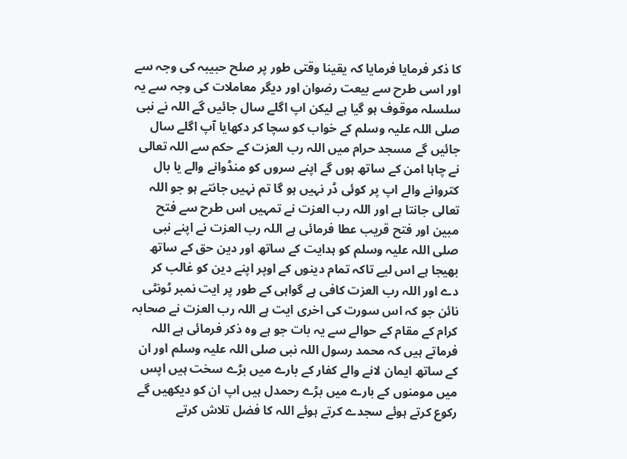کا ذکر فرمایا فرمایا کہ یقینا وقتی طور پر صلح حبیبہ کی وجہ سے اور اسی طرح سے بیعت رضوان اور دیگر معاملات کی وجہ سے یہ سلسلہ موقوف ہو گیا ہے لیکن اپ اگلے سال جائیں گے اللہ نے نبی صلی اللہ علیہ وسلم کے خواب کو سچا کر دکھایا آپ اگلے سال جائیں گے مسجد حرام میں اللہ رب العزت کے حکم سے اللہ تعالی نے چاہا امن کے ساتھ ہوں گے اپنے سروں کو منڈوانے والے یا بال کتروانے والے اپ پر کوئی ڈر نہیں ہو گا تم نہیں جانتے ہو جو اللہ تعالی جانتا ہے اور اللہ رب العزت نے تمہیں اس طرح سے فتح مبین اور فتح قریب عطا فرمائی ہے اللہ رب العزت نے اپنے نبی صلی اللہ علیہ وسلم کو ہدایت کے ساتھ اور دین حق کے ساتھ بھیجا ہے اس لیے تاکہ تمام دینوں کے اوپر اپنے دین کو غالب کر دے اور اللہ رب العزت کافی ہے گواہی کے طور پر ایت نمبر ٹونٹی نائن جو کہ اس سورت کی اخری ایت ہے اللہ رب العزت نے صحابہ کرام کے مقام کے حوالے سے یہ بات جو ہے وہ ذکر فرمائی ہے اللہ فرماتے ہیں کہ محمد رسول اللہ نبی صلی اللہ علیہ وسلم اور ان کے ساتھ ایمان لانے والے کفار کے بارے میں بڑے سخت ہیں اپس میں مومنوں کے بارے میں بڑے رحمدل ہیں اپ ان کو دیکھیں گے رکوع کرتے ہوئے سجدے کرتے ہوئے اللہ کا فضل تلاش کرتے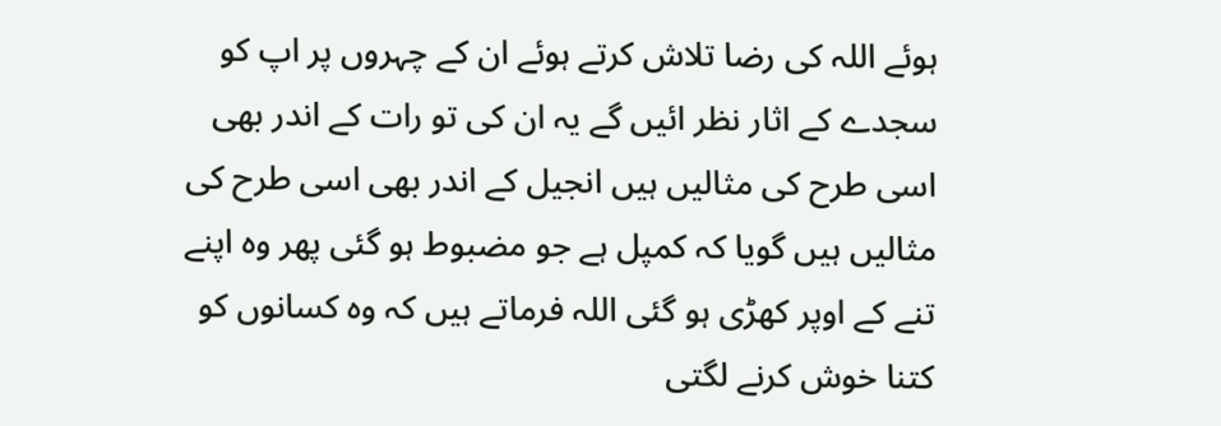ہوئے اللہ کی رضا تلاش کرتے ہوئے ان کے چہروں پر اپ کو سجدے کے اثار نظر ائیں گے یہ ان کی تو رات کے اندر بھی اسی طرح کی مثالیں ہیں انجیل کے اندر بھی اسی طرح کی مثالیں ہیں گویا کہ کمپل ہے جو مضبوط ہو گئی پھر وہ اپنے تنے کے اوپر کھڑی ہو گئی اللہ فرماتے ہیں کہ وہ کسانوں کو کتنا خوش کرنے لگتی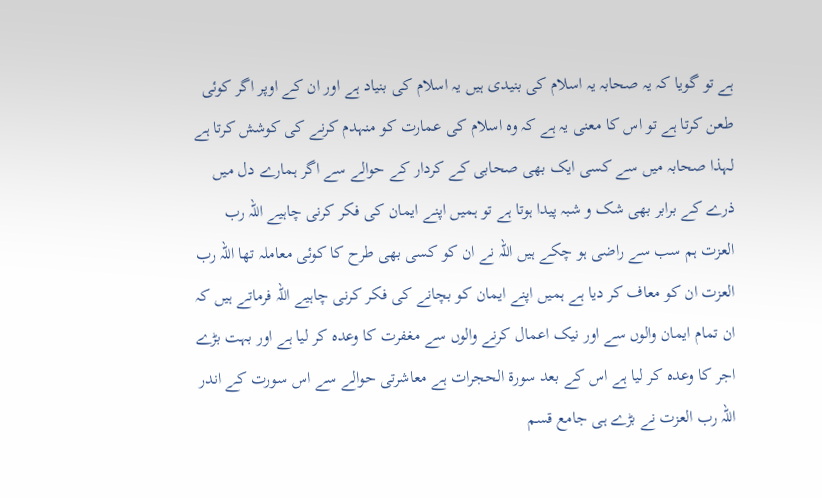ہے تو گویا کہ یہ صحابہ یہ اسلام کی بنیدی ہیں یہ اسلام کی بنیاد ہے اور ان کے اوپر اگر کوئی طعن کرتا ہے تو اس کا معنی یہ ہے کہ وہ اسلام کی عمارت کو منہدم کرنے کی کوشش کرتا ہے لہذا صحابہ میں سے کسی ایک بھی صحابی کے کردار کے حوالے سے اگر ہمارے دل میں ذرے کے برابر بھی شک و شبہ پیدا ہوتا ہے تو ہمیں اپنے ایمان کی فکر کرنی چاہیے اللہ رب العزت ہم سب سے راضی ہو چکے ہیں اللہ نے ان کو کسی بھی طرح کا کوئی معاملہ تھا اللہ رب العزت ان کو معاف کر دیا ہے ہمیں اپنے ایمان کو بچانے کی فکر کرنی چاہیے اللہ فرماتے ہیں کہ ان تمام ایمان والوں سے اور نیک اعمال کرنے والوں سے مغفرت کا وعدہ کر لیا ہے اور بہت بڑے اجر کا وعدہ کر لیا ہے اس کے بعد سورۃ الحجرات ہے معاشرتی حوالے سے اس سورت کے اندر اللہ رب العزت نے بڑے ہی جامع قسم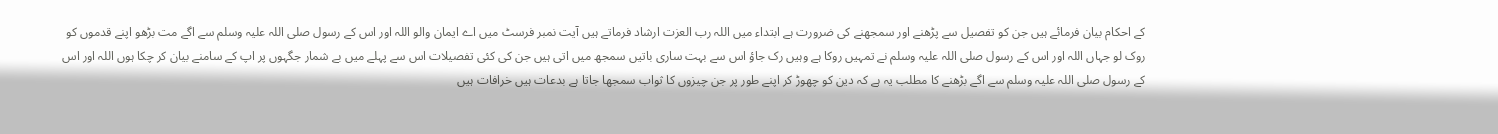کے احکام بیان فرمائے ہیں جن کو تفصیل سے پڑھنے اور سمجھنے کی ضرورت ہے ابتداء میں اللہ رب العزت ارشاد فرماتے ہیں آیت نمبر فرسٹ میں اے ایمان والو اللہ اور اس کے رسول صلی اللہ علیہ وسلم سے اگے مت بڑھو اپنے قدموں کو روک لو جہاں اللہ اور اس کے رسول صلی اللہ علیہ وسلم نے تمہیں روکا ہے وہیں رک جاؤ اس سے بہت ساری باتیں سمجھ میں اتی ہیں جن کی کئی تفصیلات اس سے پہلے میں بے شمار جگہوں پر اپ کے سامنے بیان کر چکا ہوں اللہ اور اس کے رسول صلی اللہ علیہ وسلم سے اگے بڑھنے کا مطلب یہ ہے کہ دین کو چھوڑ کر اپنے طور پر جن چیزوں کا ثواب سمجھا جاتا ہے بدعات ہیں خرافات ہیں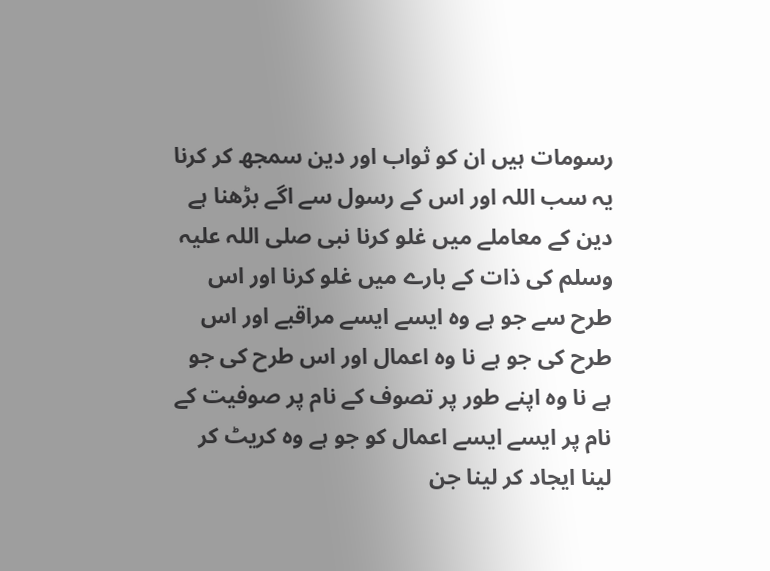رسومات ہیں ان کو ثواب اور دین سمجھ کر کرنا یہ سب اللہ اور اس کے رسول سے اگے بڑھنا ہے دین کے معاملے میں غلو کرنا نبی صلی اللہ علیہ وسلم کی ذات کے بارے میں غلو کرنا اور اس طرح سے جو ہے وہ ایسے ایسے مراقبے اور اس طرح کی جو ہے نا وہ اعمال اور اس طرح کی جو ہے نا وہ اپنے طور پر تصوف کے نام پر صوفیت کے نام پر ایسے ایسے اعمال کو جو ہے وہ کریٹ کر لینا ایجاد کر لینا جن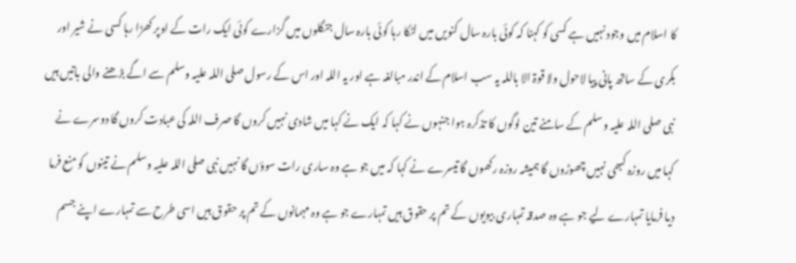کا اسلام میں وجود نہیں ہے کسی کو کہنا کہ کوئی بارہ سال کنویں میں لٹکا رہا کوئی بارہ سال جنگلوں میں گزارے کوئی ایک رات کے اوپر کھڑا رہا کسی نے شیر اور بکری کے ساتھ پانی پیا لاحول ولا قوۃ الا باللہ یہ سب اسلام کے اندر مبالغہ ہے اور یہ اللہ اور اس کے رسول صلی اللہ علیہ وسلم سے اگے بڑھنے والی باتیں ہیں نبی صلی اللہ علیہ وسلم کے سامنے تین لوگوں کا تذکرہ ہوا جنہوں نے کہا کہ ایک نے کہا میں شادی نہیں کروں گا صرف اللہ کی عبادت کروں گا دوسرے نے کہا میں روزہ کبھی نہیں چھوڑوں گا ہمیشہ روزہ رکھوں گا تیسرے نے کہا کہ میں جو ہے وہ ساری رات سوؤں گا نہیں نبی صلی اللہ علیہ وسلم نے تینوں کو منع فرما دیا فرمایا تمہارے لیے جو ہے وہ صدقہ تمہاری بیویوں کے تم پر حقوق ہیں تمہارے جو ہے وہ مہمانوں کے تم پر حقوق ہیں اسی طرح سے تمہارے اپنے جسم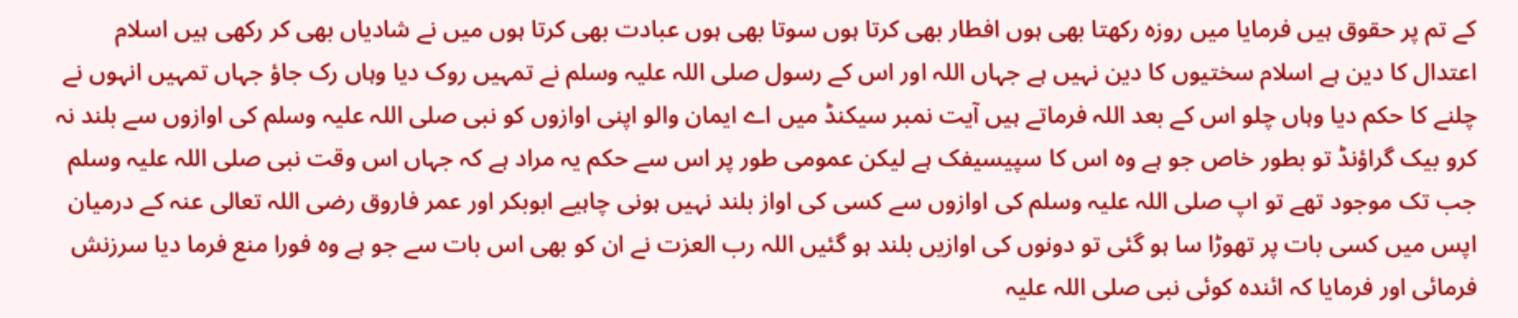کے تم پر حقوق ہیں فرمایا میں روزہ رکھتا بھی ہوں افطار بھی کرتا ہوں سوتا بھی ہوں عبادت بھی کرتا ہوں میں نے شادیاں بھی کر رکھی ہیں اسلام اعتدال کا دین ہے اسلام سختیوں کا دین نہیں ہے جہاں اللہ اور اس کے رسول صلی اللہ علیہ وسلم نے تمہیں روک دیا وہاں رک جاؤ جہاں تمہیں انہوں نے چلنے کا حکم دیا وہاں چلو اس کے بعد اللہ فرماتے ہیں آیت نمبر سیکنڈ میں اے ایمان والو اپنی اوازوں کو نبی صلی اللہ علیہ وسلم کی اوازوں سے بلند نہ کرو بیک گراؤنڈ تو بطور خاص جو ہے وہ اس کا سپیسیفک ہے لیکن عمومی طور پر اس سے حکم یہ مراد ہے کہ جہاں اس وقت نبی صلی اللہ علیہ وسلم جب تک موجود تھے تو اپ صلی اللہ علیہ وسلم کی اوازوں سے کسی کی اواز بلند نہیں ہونی چاہیے ابوبکر اور عمر فاروق رضی اللہ تعالی عنہ کے درمیان اپس میں کسی بات پر تھوڑا سا ہو گئی تو دونوں کی اوازیں بلند ہو گئیں اللہ رب العزت نے ان کو بھی اس بات سے جو ہے وہ فورا منع فرما دیا سرزنش فرمائی اور فرمایا کہ ائندہ کوئی نبی صلی اللہ علیہ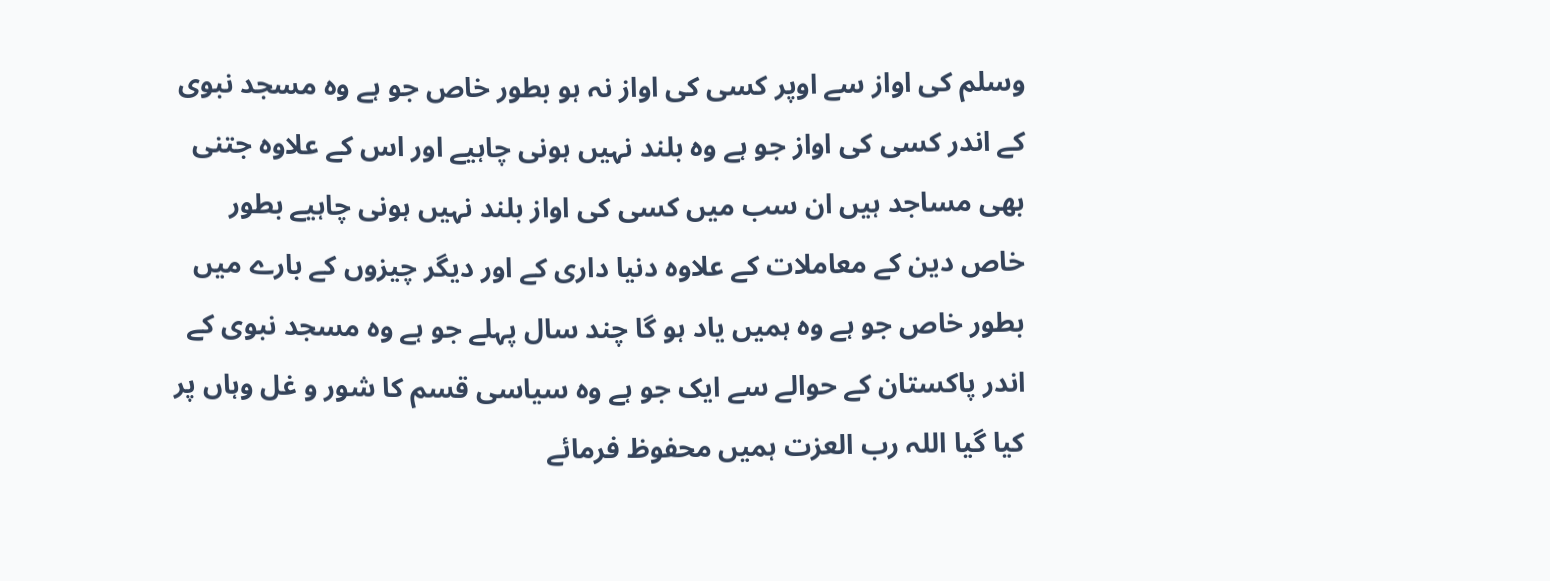وسلم کی اواز سے اوپر کسی کی اواز نہ ہو بطور خاص جو ہے وہ مسجد نبوی کے اندر کسی کی اواز جو ہے وہ بلند نہیں ہونی چاہیے اور اس کے علاوہ جتنی بھی مساجد ہیں ان سب میں کسی کی اواز بلند نہیں ہونی چاہیے بطور خاص دین کے معاملات کے علاوہ دنیا داری کے اور دیگر چیزوں کے بارے میں بطور خاص جو ہے وہ ہمیں یاد ہو گا چند سال پہلے جو ہے وہ مسجد نبوی کے اندر پاکستان کے حوالے سے ایک جو ہے وہ سیاسی قسم کا شور و غل وہاں پر کیا گیا اللہ رب العزت ہمیں محفوظ فرمائے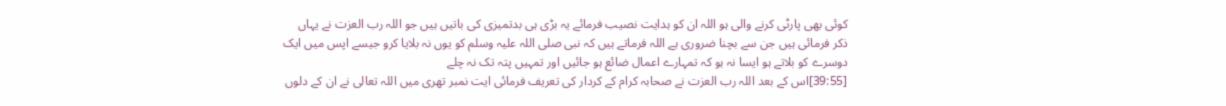کوئی بھی پارٹی کرنے والی ہو اللہ ان کو ہدایت نصیب فرمائے یہ بڑی ہی بدتمیزی کی باتیں ہیں جو اللہ رب العزت نے یہاں ذکر فرمائی ہیں جن سے بچنا ضروری ہے اللہ فرماتے ہیں کہ نبی صلی اللہ علیہ وسلم کو یوں نہ بلایا کرو جیسے اپس میں ایک دوسرے کو بلاتے ہو ایسا نہ ہو کہ تمہارے اعمال ضائع ہو جائیں اور تمہیں پتہ تک نہ چلے
[39:55]اس کے بعد اللہ رب العزت نے صحابہ کرام کے کردار کی تعریف فرمائی ایت نمبر تھری میں اللہ تعالی نے ان کے دلوں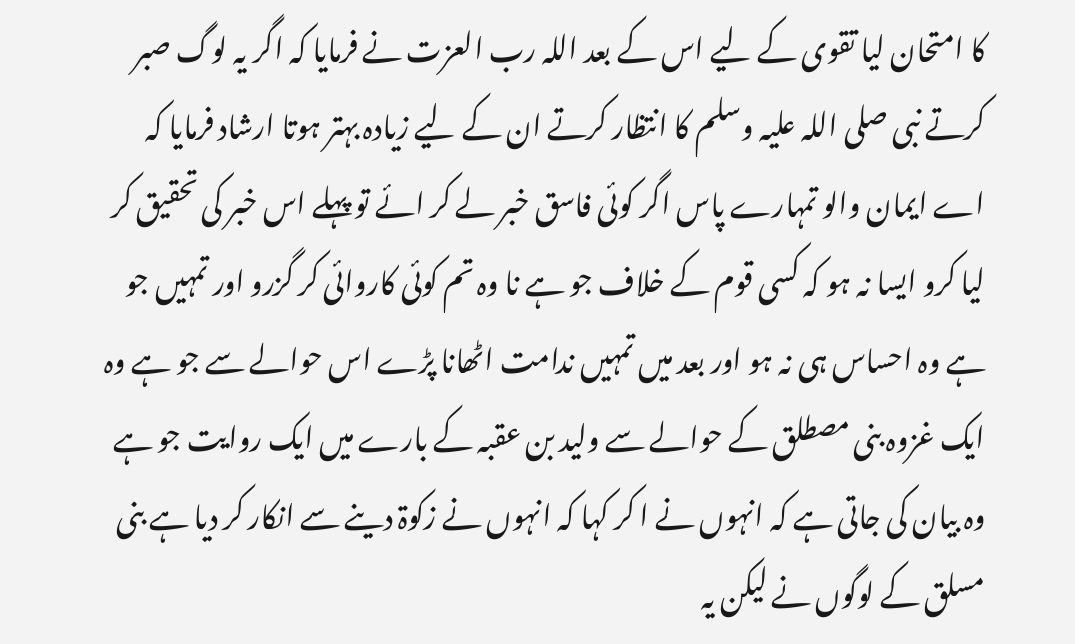کا امتحان لیا تقوی کے لیے اس کے بعد اللہ رب العزت نے فرمایا کہ اگر یہ لوگ صبر کرتے نبی صلی اللہ علیہ وسلم کا انتظار کرتے ان کے لیے زیادہ بہتر ہوتا ارشاد فرمایا کہ اے ایمان والو تمہارے پاس اگر کوئی فاسق خبر لے کر ائے تو پہلے اس خبر کی تحقیق کر لیا کرو ایسا نہ ہو کہ کسی قوم کے خلاف جو ہے نا وہ تم کوئی کاروائی کر گزرو اور تمہیں جو ہے وہ احساس ہی نہ ہو اور بعد میں تمہیں ندامت اٹھانا پڑے اس حوالے سے جو ہے وہ ایک غزوہ بنی مصطلق کے حوالے سے ولید بن عقبہ کے بارے میں ایک روایت جو ہے وہ بیان کی جاتی ہے کہ انہوں نے ا کر کہا کہ انہوں نے زکوۃ دینے سے انکار کر دیا ہے بنی مسلق کے لوگوں نے لیکن یہ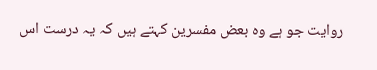روایت جو ہے وہ بعض مفسرین کہتے ہیں کہ یہ درست اس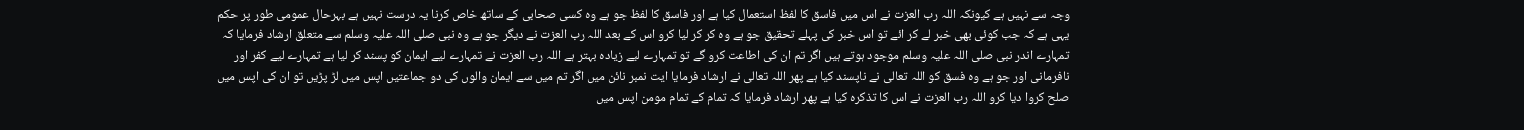وجہ سے نہیں ہے کیونکہ اللہ رب العزت نے اس میں فاسق کا لفظ استعمال کیا ہے اور فاسق کا لفظ جو ہے وہ کسی صحابی کے ساتھ خاص کرنا یہ درست نہیں ہے بہرحال عمومی طور پر حکم یہی ہے کہ جب کوئی بھی خبر لے کر ائے تو اس خبر کی پہلے تحقیق جو ہے وہ کر کر لیا کرو اس کے بعد اللہ رب العزت نے دیگر جو ہے وہ نبی صلی اللہ علیہ وسلم سے متعلق ارشاد فرمایا کہ تمہارے اندر نبی صلی اللہ علیہ وسلم موجود ہوتے ہیں اگر تم ان کی اطاعت کرو گے تو تمہارے لیے زیادہ بہتر ہے اللہ رب العزت نے تمہارے لیے ایمان کو پسند کر لیا ہے تمہارے لیے کفر اور نافرمانی اور جو ہے وہ فسق کو اللہ تعالی نے ناپسند کیا ہے پھر اللہ تعالی نے ارشاد فرمایا ایت نمبر نائن میں اگر تم میں سے ایمان والوں کی دو جماعتیں اپس میں لڑ پڑیں تو ان کی اپس میں صلح کروا دیا کرو اللہ رب العزت نے اس کا تذکرہ کیا ہے پھر ارشاد فرمایا کہ تمام کے تمام مومن اپس میں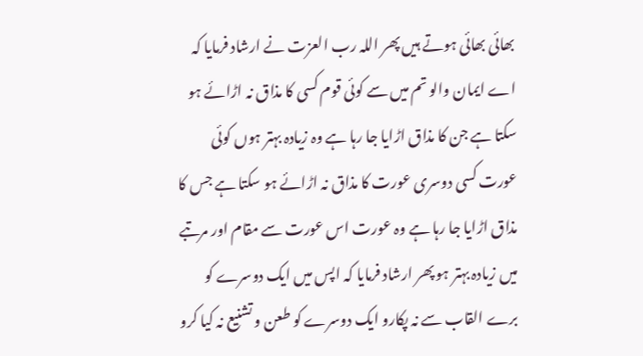بھائی بھائی ہوتے ہیں پھر اللہ رب العزت نے ارشاد فرمایا کہ اے ایمان والو تم میں سے کوئی قوم کسی کا مذاق نہ اڑائے ہو سکتا ہے جن کا مذاق اڑایا جا رہا ہے وہ زیادہ بہتر ہوں کوئی عورت کسی دوسری عورت کا مذاق نہ اڑائے ہو سکتا ہے جس کا مذاق اڑایا جا رہا ہے وہ عورت اس عورت سے مقام اور مرتبے میں زیادہ بہتر ہو پھر ارشاد فرمایا کہ اپس میں ایک دوسرے کو برے القاب سے نہ پکارو ایک دوسرے کو طعن و تشنیع نہ کیا کرو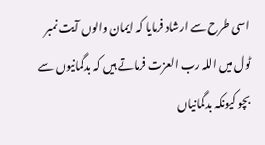اسی طرح سے ارشاد فرمایا کہ ایمان والوں آیت نمبر ٹول میں اللہ رب العزت فرماتے ہیں کہ بدگمانیوں سے بچو کیونکہ بدگمانیاں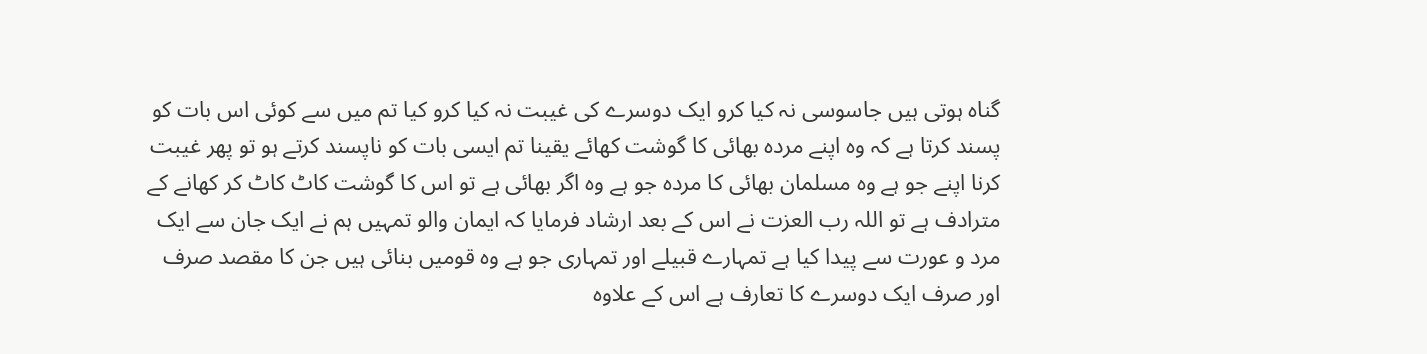گناہ ہوتی ہیں جاسوسی نہ کیا کرو ایک دوسرے کی غیبت نہ کیا کرو کیا تم میں سے کوئی اس بات کو پسند کرتا ہے کہ وہ اپنے مردہ بھائی کا گوشت کھائے یقینا تم ایسی بات کو ناپسند کرتے ہو تو پھر غیبت کرنا اپنے جو ہے وہ مسلمان بھائی کا مردہ جو ہے وہ اگر بھائی ہے تو اس کا گوشت کاٹ کاٹ کر کھانے کے مترادف ہے تو اللہ رب العزت نے اس کے بعد ارشاد فرمایا کہ ایمان والو تمہیں ہم نے ایک جان سے ایک مرد و عورت سے پیدا کیا ہے تمہارے قبیلے اور تمہاری جو ہے وہ قومیں بنائی ہیں جن کا مقصد صرف اور صرف ایک دوسرے کا تعارف ہے اس کے علاوہ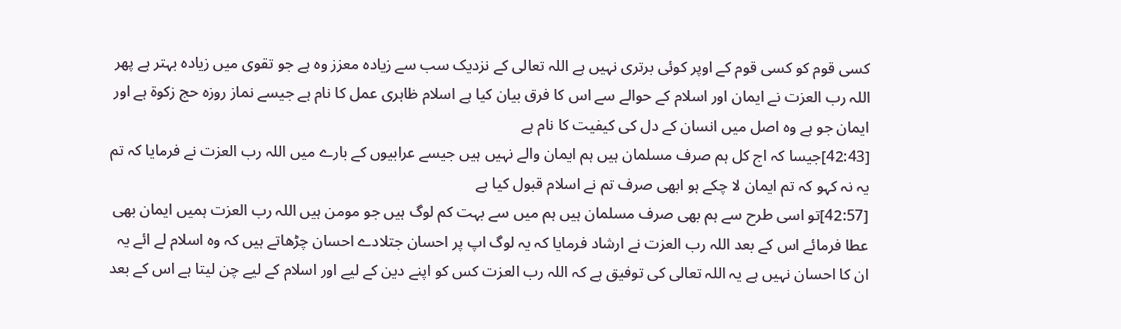کسی قوم کو کسی قوم کے اوپر کوئی برتری نہیں ہے اللہ تعالی کے نزدیک سب سے زیادہ معزز وہ ہے جو تقوی میں زیادہ بہتر ہے پھر اللہ رب العزت نے ایمان اور اسلام کے حوالے سے اس کا فرق بیان کیا ہے اسلام ظاہری عمل کا نام ہے جیسے نماز روزہ حج زکوۃ ہے اور ایمان جو ہے وہ اصل میں انسان کے دل کی کیفیت کا نام ہے
[42:43]جیسا کہ اج کل ہم صرف مسلمان ہیں ہم ایمان والے نہیں ہیں جیسے عرابیوں کے بارے میں اللہ رب العزت نے فرمایا کہ تم یہ نہ کہو کہ تم ایمان لا چکے ہو ابھی صرف تم نے اسلام قبول کیا ہے
[42:57]تو اسی طرح سے ہم بھی صرف مسلمان ہیں ہم میں سے بہت کم لوگ ہیں جو مومن ہیں اللہ رب العزت ہمیں ایمان بھی عطا فرمائے اس کے بعد اللہ رب العزت نے ارشاد فرمایا کہ یہ لوگ اپ پر احسان جتلادے احسان چڑھاتے ہیں کہ وہ اسلام لے ائے یہ ان کا احسان نہیں ہے یہ اللہ تعالی کی توفیق ہے کہ اللہ رب العزت کس کو اپنے دین کے لیے اور اسلام کے لیے چن لیتا ہے اس کے بعد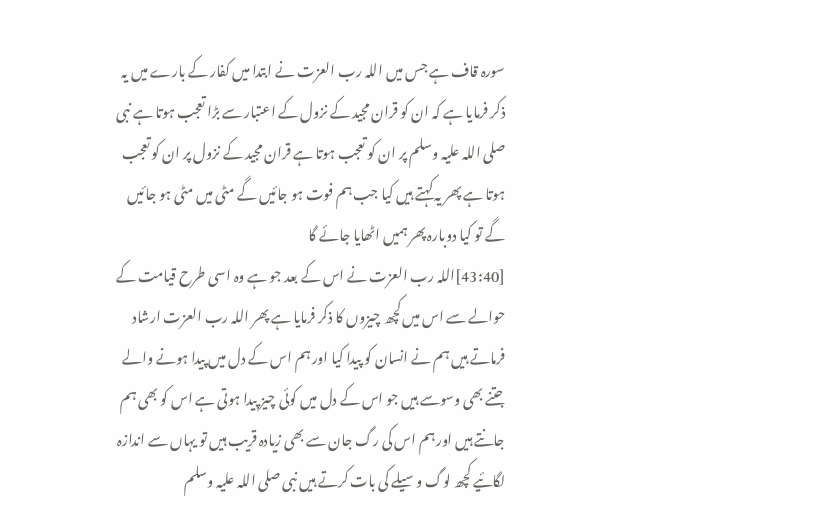سورہ قاف ہے جس میں اللہ رب العزت نے ابتدا میں کفار کے بارے میں یہ ذکر فرمایا ہے کہ ان کو قران مجید کے نزول کے اعتبار سے بڑا تعجب ہوتا ہے نبی صلی اللہ علیہ وسلم پر ان کو تعجب ہوتا ہے قران مجید کے نزول پر ان کو تعجب ہوتا ہے پھر یہ کہتے ہیں کیا جب ہم فوت ہو جائیں گے مٹی میں مٹی ہو جائیں گے تو کیا دوبارہ پھر ہمیں اٹھایا جائے گا
[43:40]اللہ رب العزت نے اس کے بعد جو ہے وہ اسی طرح قیامت کے حوالے سے اس میں کچھ چیزوں کا ذکر فرمایا ہے پھر اللہ رب العزت ارشاد فرماتے ہیں ہم نے انسان کو پیدا کیا اور ہم اس کے دل میں پیدا ہونے والے جتنے بھی وسوسے ہیں جو اس کے دل میں کوئی چیز پیدا ہوتی ہے اس کو بھی ہم جانتے ہیں اور ہم اس کی رگ جان سے بھی زیادہ قریب ہیں تو یہاں سے اندازہ لگائیے کچھ لوگ وسیلے کی بات کرتے ہیں نبی صلی اللہ علیہ وسلم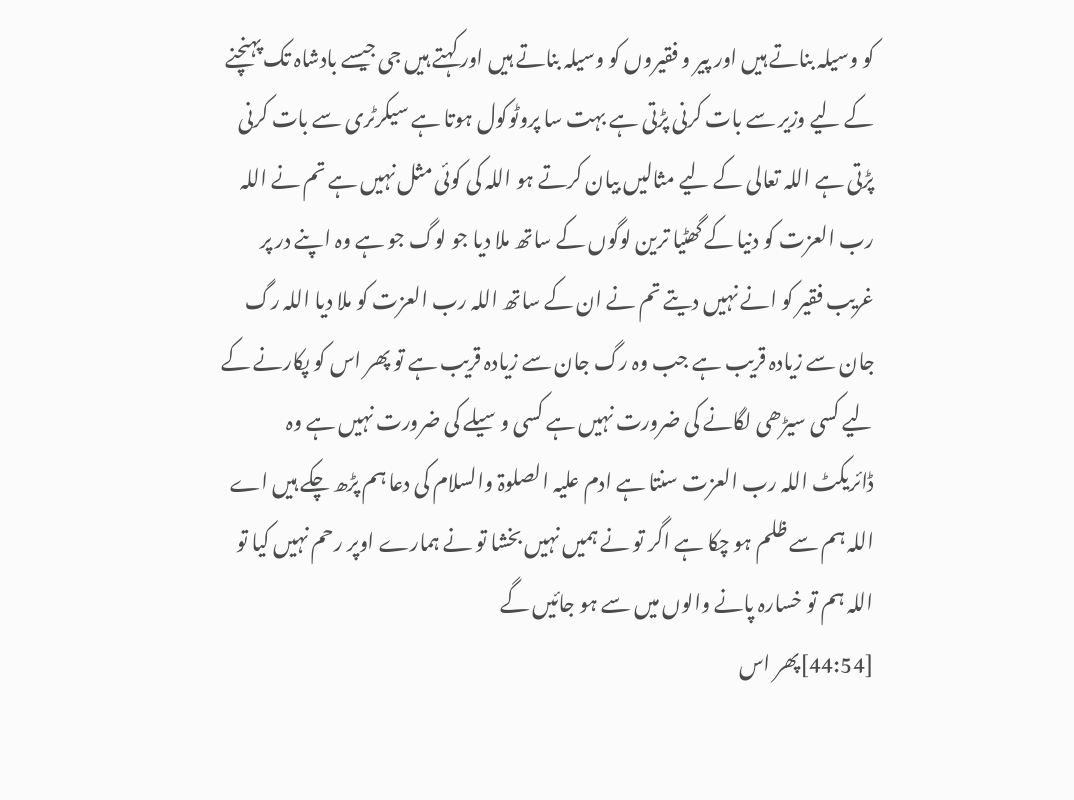کو وسیلہ بناتے ہیں اور پیر و فقیروں کو وسیلہ بناتے ہیں اور کہتے ہیں جی جیسے بادشاہ تک پہنچنے کے لیے وزیر سے بات کرنی پڑتی ہے بہت سا پروٹوکول ہوتا ہے سیکرٹری سے بات کرنی پڑتی ہے اللہ تعالی کے لیے مثالیں بیان کرتے ہو اللہ کی کوئی مثل نہیں ہے تم نے اللہ رب العزت کو دنیا کے گھٹیا ترین لوگوں کے ساتھ ملا دیا جو لوگ جو ہے وہ اپنے در پر غریب فقیر کو انے نہیں دیتے تم نے ان کے ساتھ اللہ رب العزت کو ملا دیا اللہ رگ جان سے زیادہ قریب ہے جب وہ رگ جان سے زیادہ قریب ہے تو پھر اس کو پکارنے کے لیے کسی سیڑھی لگانے کی ضرورت نہیں ہے کسی وسیلے کی ضرورت نہیں ہے وہ ڈائریکٹ اللہ رب العزت سنتا ہے ادم علیہ الصلوۃ والسلام کی دعا ہم پڑھ چکے ہیں اے اللہ ہم سے ظلم ہو چکا ہے اگر تو نے ہمیں نہیں بخشا تو نے ہمارے اوپر رحم نہیں کیا تو اللہ ہم تو خسارہ پانے والوں میں سے ہو جائیں گے
[44:54]پھر اس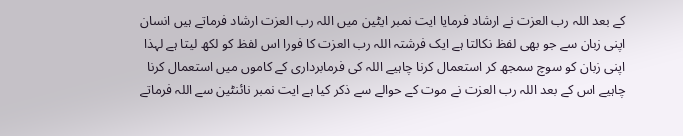کے بعد اللہ رب العزت نے ارشاد فرمایا ایت نمبر ایٹین میں اللہ رب العزت ارشاد فرماتے ہیں انسان اپنی زبان سے جو بھی لفظ نکالتا ہے ایک فرشتہ اللہ رب العزت کا فورا اس لفظ کو لکھ لیتا ہے لہذا اپنی زبان کو سوچ سمجھ کر استعمال کرنا چاہیے اللہ کی فرمابرداری کے کاموں میں استعمال کرنا چاہیے اس کے بعد اللہ رب العزت نے موت کے حوالے سے ذکر کیا ہے ایت نمبر نائنٹین سے اللہ فرماتے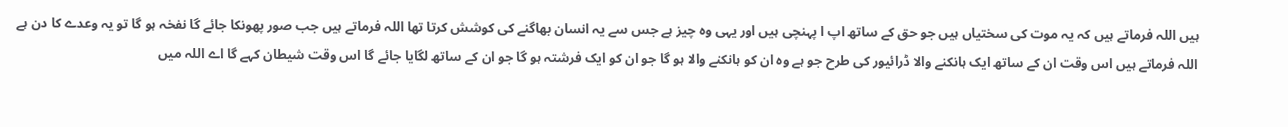ہیں اللہ فرماتے ہیں کہ یہ موت کی سختیاں ہیں جو حق کے ساتھ اپ ا پہنچی ہیں اور یہی وہ چیز ہے جس سے یہ انسان بھاگنے کی کوشش کرتا تھا اللہ فرماتے ہیں جب صور پھونکا جائے گا نفخہ ہو گا تو یہ وعدے کا دن ہے اللہ فرماتے ہیں اس وقت ان کے ساتھ ایک ہانکنے والا ڈرائیور کی طرح جو ہے وہ ان کو ہانکنے والا ہو گا جو ان کو ایک فرشتہ ہو گا جو ان کے ساتھ لگایا جائے گا اس وقت شیطان کہے گا اے اللہ میں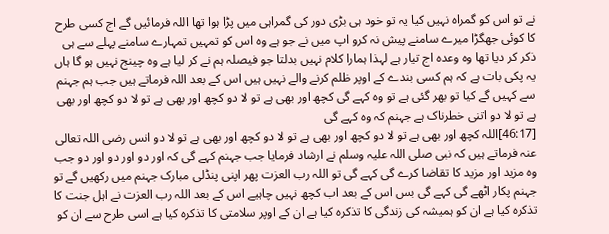نے تو اس کو گمراہ نہیں کیا یہ تو خود ہی بڑی دور کی گمراہی میں پڑا ہوا تھا اللہ فرمائیں گے اج کسی طرح کا کوئی جھگڑا میرے سامنے پیش نہ کرو اپ میں نے جو ہے وہ اس کو تمہیں تمہارے سامنے پہلے سے ہی ذکر کر دیا تھا وہ وعدہ اج تیار ہے لہذا ہمارا کلام نہیں بدلتا جو فیصلہ ہم نے کر لیا ہے وہ چینج نہیں ہو گا ہاں یہ پکی بات ہے کہ ہم کسی بندے کے اوپر ظلم کرنے والے نہیں ہیں اس کے بعد اللہ فرماتے ہیں جب ہم جہنم سے کہیں گے کیا تو بھر گئی ہے تو وہ کہے گی کچھ اور بھی ہے تو لا دو کچھ اور بھی ہے تو لا دو کچھ اور بھی ہے تو لا دو اتنی خطرناک ہے جہنم کہ وہ کہے گی
[46:17]اللہ کچھ اور بھی ہے تو لا دو کچھ اور بھی ہے تو لا دو کچھ اور بھی ہے تو لا دو انس رضی اللہ تعالی عنہ فرماتے ہیں کہ نبی صلی اللہ علیہ وسلم نے ارشاد فرمایا جب جہنم کہے گی کہ اور دو اور دو اور دو جب وہ مزید اور مزید کا تقاضا کرے گی کہے گی تو اللہ رب العزت پھر اپنی پنڈلی مبارک جہنم میں رکھیں گے تو جہنم پکار اٹھے گی کہے گی بس اس کے بعد اب کچھ نہیں چاہیے اس کے بعد اللہ رب العزت نے اہل جنت کا تذکرہ کیا ہے ان کو ہمیشہ کی زندگی کا تذکرہ کیا ہے ان کے اوپر سلامتی کا تذکرہ کیا ہے اسی طرح سے ان کو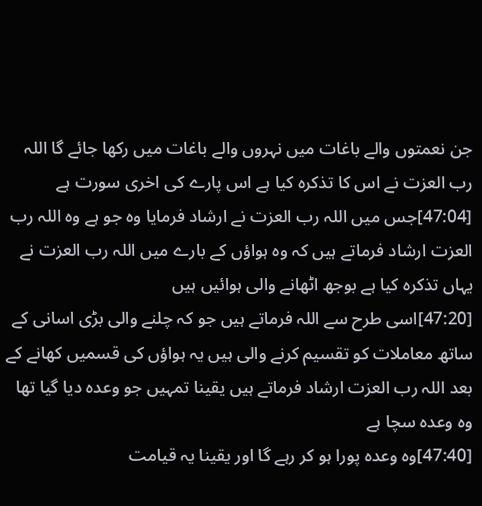جن نعمتوں والے باغات میں نہروں والے باغات میں رکھا جائے گا اللہ رب العزت نے اس کا تذکرہ کیا ہے اس پارے کی اخری سورت ہے
[47:04]جس میں اللہ رب العزت نے ارشاد فرمایا وہ جو ہے وہ اللہ رب العزت ارشاد فرماتے ہیں کہ وہ ہواؤں کے بارے میں اللہ رب العزت نے یہاں تذکرہ کیا ہے بوجھ اٹھانے والی ہوائیں ہیں
[47:20]اسی طرح سے اللہ فرماتے ہیں جو کہ چلنے والی بڑی اسانی کے ساتھ معاملات کو تقسیم کرنے والی ہیں یہ ہواؤں کی قسمیں کھانے کے بعد اللہ رب العزت ارشاد فرماتے ہیں یقینا تمہیں جو وعدہ دیا گیا تھا وہ وعدہ سچا ہے
[47:40]وہ وعدہ پورا ہو کر رہے گا اور یقینا یہ قیامت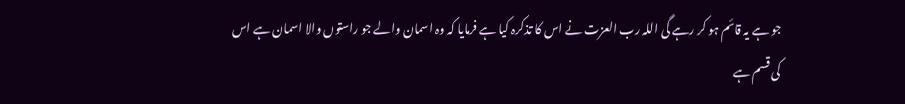جو ہے یہ قائم ہو کر رہے گی اللہ رب العزت نے اس کا تذکرہ کیا ہے فرمایا کہ وہ اسمان والے جو راستوں والا اسمان ہے اس کی قسم ہے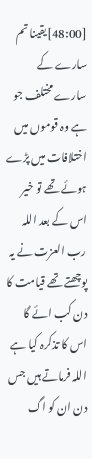[48:00]یقینا تم سارے کے سارے مختلف جو ہے وہ قوموں میں اختلافات میں پڑے ہوئے تھے تو خیر اس کے بعد اللہ رب العزت نے یہ پوچھتے تھے قیامت کا دن کب ائے گا اس کا تذکرہ کیا ہے اللہ فرماتے ہیں جس دن ان کو اگ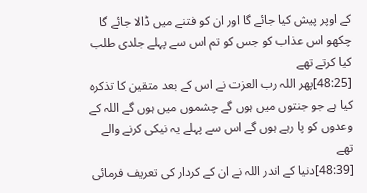کے اوپر پیش کیا جائے گا اور ان کو فتنے میں ڈالا جائے گا چکھو اس عذاب کو جس کو تم اس سے پہلے جلدی طلب کیا کرتے تھے
[48:25]پھر اللہ رب العزت نے اس کے بعد متقین کا تذکرہ کیا ہے جو جنتوں میں ہوں گے چشموں میں ہوں گے اللہ کے وعدوں کو پا رہے ہوں گے اس سے پہلے یہ نیکی کرنے والے تھے
[48:39]دنیا کے اندر اللہ نے ان کے کردار کی تعریف فرمائی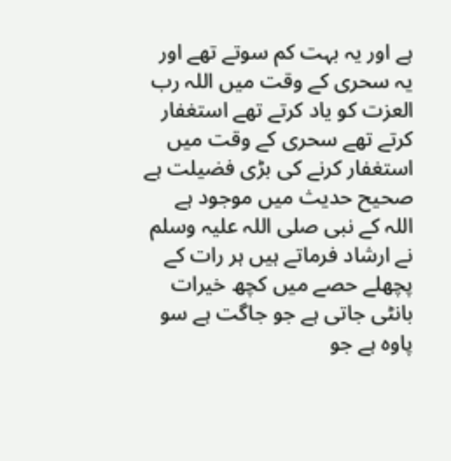ہے اور یہ بہت کم سوتے تھے اور یہ سحری کے وقت میں اللہ رب العزت کو یاد کرتے تھے استغفار کرتے تھے سحری کے وقت میں استغفار کرنے کی بڑی فضیلت ہے صحیح حدیث میں موجود ہے اللہ کے نبی صلی اللہ علیہ وسلم نے ارشاد فرماتے ہیں ہر رات کے پچھلے حصے میں کچھ خیرات بانٹی جاتی ہے جو جاگت ہے سو پاوہ ہے جو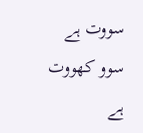سووت ہے سوو کھووت ہے